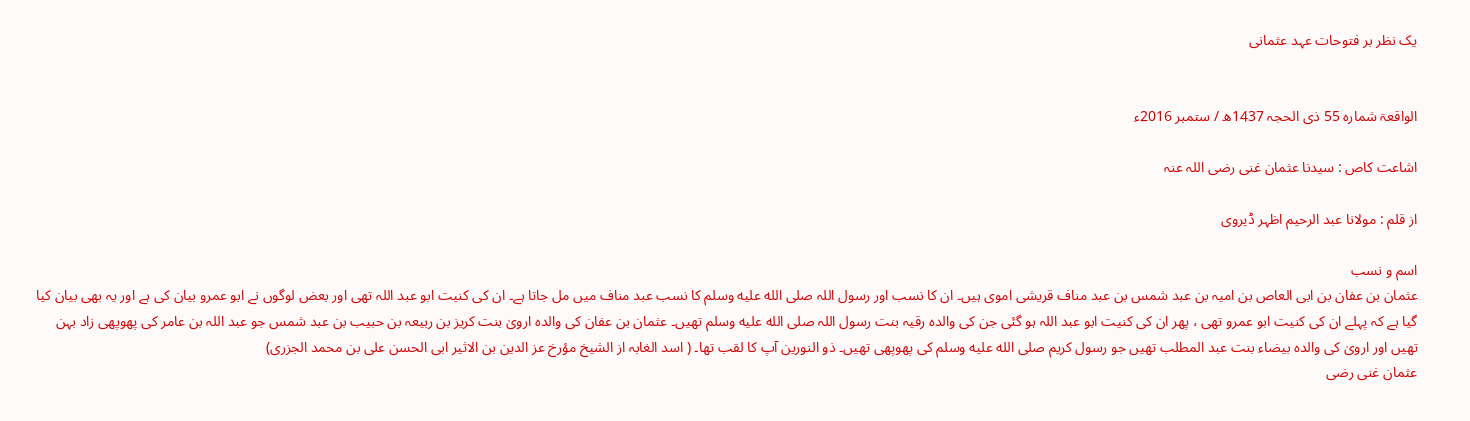یک نظر بر فتوحات عہد عثمانی


الواقعۃ شمارہ 55 ذی الحجہ 1437ھ / ستمبر 2016ء

اشاعت کاص : سیدنا عثمان غنی رضی اللہ عنہ

از قلم : مولانا عبد الرحیم اظہر ڈیروی

اسم و نسب
عثمان بن عفان بن ابی العاص بن امیہ بن عبد شمس بن عبد مناف قریشی اموی ہیں۔ ان کا نسب اور رسول اللہ صلى الله عليه وسلم کا نسب عبد مناف میں مل جاتا ہے۔ ان کی کنیت ابو عبد اللہ تھی اور بعض لوگوں نے ابو عمرو بیان کی ہے اور یہ بھی بیان کیا گیا ہے کہ پہلے ان کی کنیت ابو عمرو تھی ، پھر ان کی کنیت ابو عبد اللہ ہو گئی جن کی والدہ رقیہ بنت رسول اللہ صلى الله عليه وسلم تھیں۔ عثمان بن عفان کی والدہ ارویٰ بنت کریز بن ربیعہ بن حبیب بن عبد شمس جو عبد اللہ بن عامر کی پھوپھی زاد بہن تھیں اور ارویٰ کی والدہ بیضاء بنت عبد المطلب تھیں جو رسول کریم صلى الله عليه وسلم کی پھوپھی تھیں۔ ذو النورین آپ کا لقب تھا۔ ( اسد الغابہ از الشیخ مؤرخ عز الدین بن الاثیر ابی الحسن علی بن محمد الجزری)
عثمان غنی رضی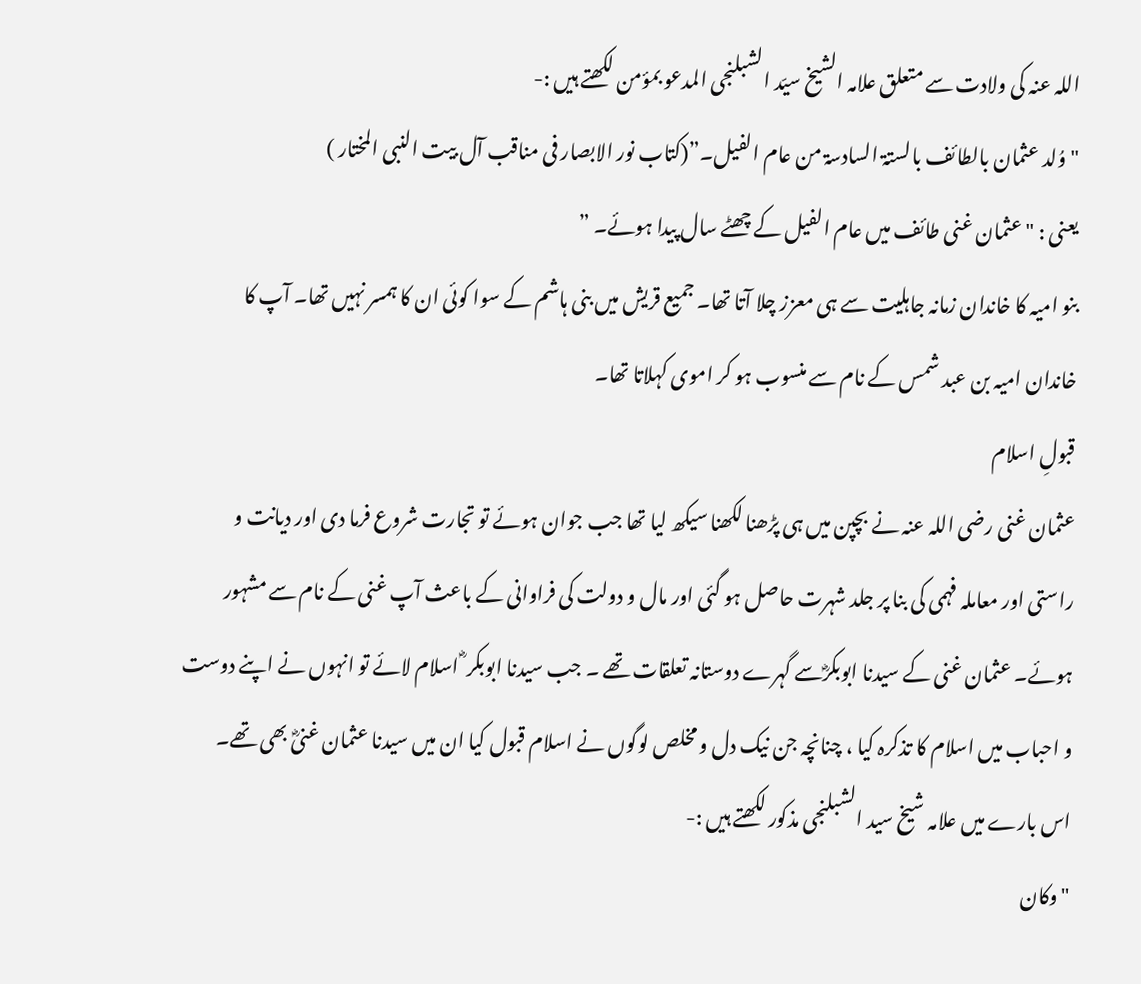اللہ عنہ کی ولادت سے متعلق علامہ الشیخ سیّد الشبلنجی المدعو بمؤمن لکھتے ہیں :-
"وُلد عثمان بالطائف بالستۃ السادسۃ من عام الفیل۔”(کتاب نور الابصار فی مناقب آل بیت النبی المختار )
یعنی : "عثمان غنی طائف میں عام الفیل کے چھٹے سال پیدا ہوئے۔ ”
بنو امیہ کا خاندان زمانہ جاہلیت سے ہی معزز چلا آتا تھا۔ جمیع قریش میں بنی ہاشم کے سوا کوئی ان کا ہمسر نہیں تھا۔ آپ کا خاندان امیہ بن عبد شمس کے نام سے منسوب ہو کر اموی کہلاتا تھا۔
قبولِ اسلام
عثمان غنی رضی اللہ عنہ نے بچپن میں ہی پڑھنا لکھنا سیکھ لیا تھا جب جوان ہوئے تو تجارت شروع فرما دی اور دیانت و راستی اور معاملہ فہمی کی بنا پر جلد شہرت حاصل ہو گئی اور مال و دولت کی فراوانی کے باعث آپ غنی کے نام سے مشہور ہوئے۔ عثمان غنی کے سیدنا ابوبکرؓسے گہرے دوستانہ تعلقات تھے ۔ جب سیدنا ابوبکر ؓ اسلام لائے تو انہوں نے اپنے دوست و احباب میں اسلام کا تذکرہ کیا ، چنانچہ جن نیک دل و مخلص لوگوں نے اسلام قبول کیا ان میں سیدنا عثمان غنیؓ بھی تھے۔ اس بارے میں علامہ شیخ سید الشبلنجی مذکور لکھتے ہیں :-
"وکان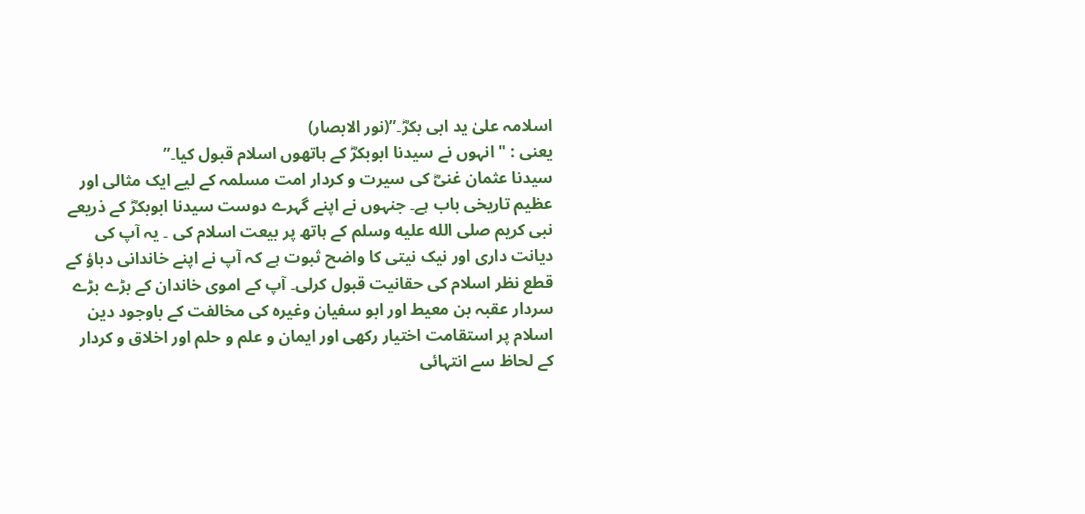اسلامہ علیٰ ید ابی بکرؓ۔”(نور الابصار)
یعنی : "انہوں نے سیدنا ابوبکرؓ کے ہاتھوں اسلام قبول کیا۔”
سیدنا عثمان غنیؓ کی سیرت و کردار امت مسلمہ کے لیے ایک مثالی اور عظیم تاریخی باب ہے۔ جنہوں نے اپنے گہرے دوست سیدنا ابوبکرؓ کے ذریعے نبی کریم صلى الله عليه وسلم کے ہاتھ پر بیعت اسلام کی ۔ یہ آپ کی دیانت داری اور نیک نیتی کا واضح ثبوت ہے کہ آپ نے اپنے خاندانی دباؤ کے قطع نظر اسلام کی حقانیت قبول کرلی۔ آپ کے اموی خاندان کے بڑے بڑے سردار عقبہ بن معیط اور ابو سفیان وغیرہ کی مخالفت کے باوجود دین اسلام پر استقامت اختیار رکھی اور ایمان و علم و حلم اور اخلاق و کردار کے لحاظ سے انتہائی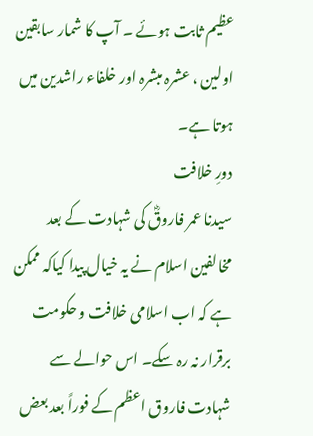عظیم ثابت ہوئے ۔ آپ کا شمار سابقین اولین ، عشرہ مبشرہ اور خلفاء راشدین میں ہوتا ہے۔
دورِ خلافت
سیدنا عمر فاروقؓ کی شہادت کے بعد مخالفین اسلام نے یہ خیال پیدا کیاکہ ممکن ہے کہ اب اسلامی خلافت و حکومت برقرار نہ رہ سکے۔ اس حوالے سے شہادت فاروق اعظم کے فوراً بعد بعض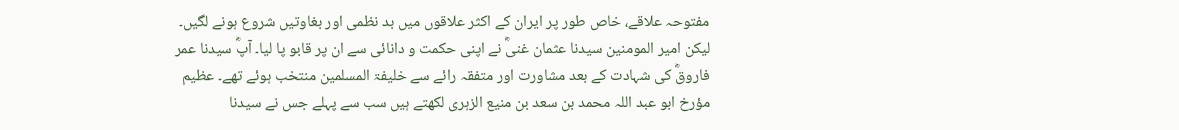مفتوحہ علاقے، خاص طور پر ایران کے اکثر علاقوں میں بد نظمی اور بغاوتیں شروع ہونے لگیں۔ لیکن امیر المومنین سیدنا عثمان غنیؓ نے اپنی حکمت و دانائی سے ان پر قابو پا لیا۔ آپؓ سیدنا عمر فاروقؓ کی شہادت کے بعد مشاورت اور متفقہ رائے سے خلیفۃ المسلمین منتخب ہوئے تھے۔ عظیم مؤرخ ابو عبد اللہ محمد بن سعد بن منیع الزہری لکھتے ہیں سب سے پہلے جس نے سیدنا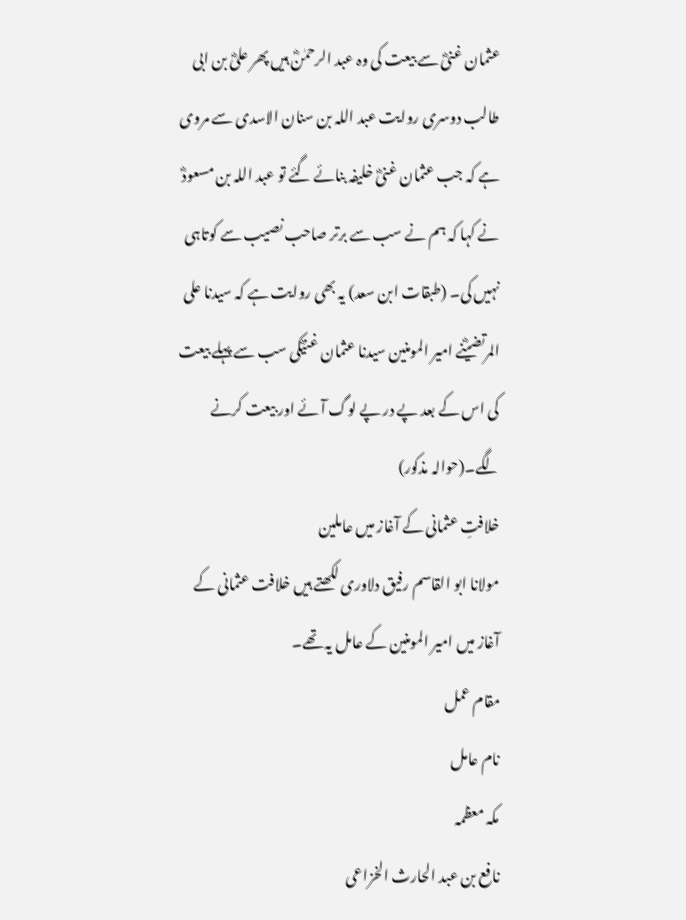عثمان غنیؓ سے بیعت کی وہ عبد الرحمٰنؓ ہیں پھر علیؓ بن ابی طالب دوسری روایت عبد اللہ بن سنان الاسدی سے مروی ہے کہ جب عثمان غنیؓ خلیفہ بنائے گئے تو عبد اللہ بن مسعودؓ نے کہا کہ ہم نے سب سے برتر صاحب نصیب سے کوتاہی نہیں کی۔ (طبقات ابن سعد) یہ بھی روایت ہے کہ سیدنا علی المرتضیؓنے امیر المومنین سیدنا عثمان غنیؓکی سب سے پہلے بیعت کی اس کے بعد پے در پے لوگ آئے اور بیعت کرنے لگے۔(حوالہ مذکور)
خلافتِ عثمانی کے آغاز میں عاملین
مولانا ابو القاسم رفیق دلاوری لکھتے ہیں خلافت عثمانی کے آغاز میں امیر المومنین کے عامل یہ تھے۔
مقام عمل
نام عامل
مکہ معظمہ
نافع بن عبد الحارث الخزاعی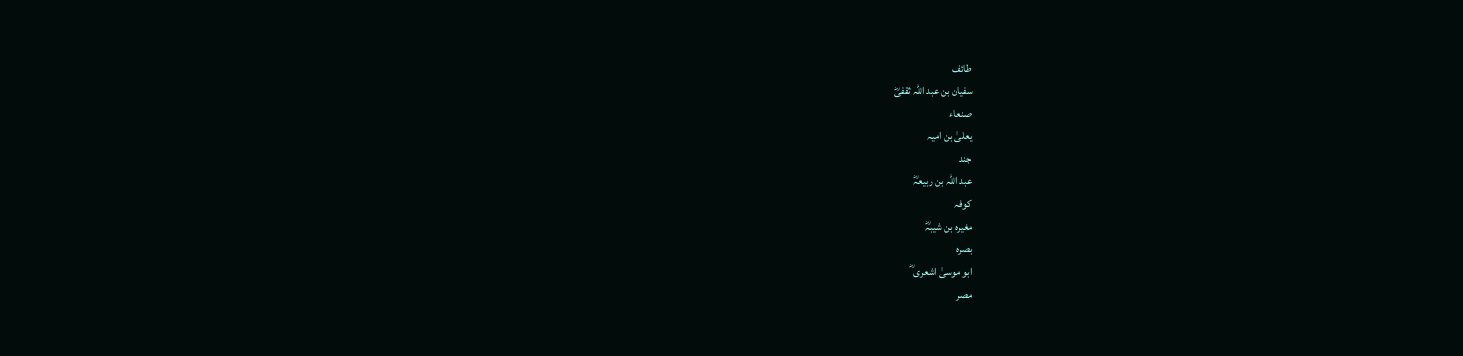طائف
سفیان بن عبد اللہ ثقفیؓ
صنعاء
یعلیٰ بن امیہ
جند
عبد اللہ بن ربیعہؓ
کوفہ
مغیرہ بن شیبہؓ
بصرہ
ابو موسیٰ اشعری ؓ
مصر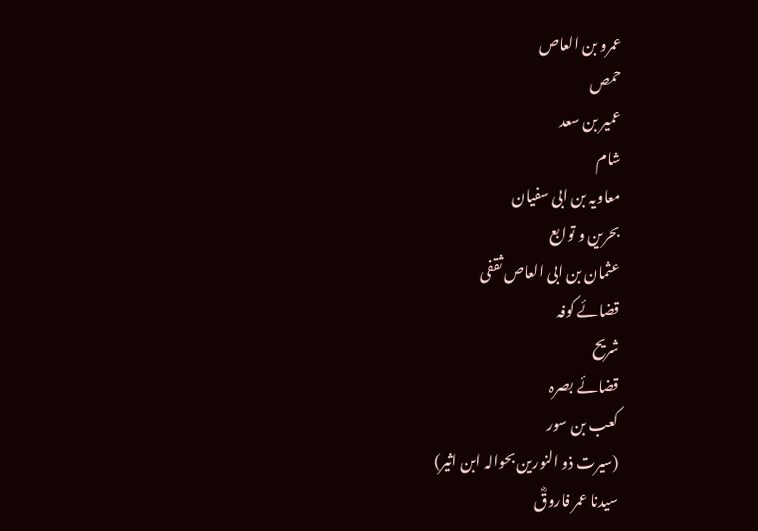عمرو بن العاص
حمص
عمیر بن سعد
شام
معاویہ بن ابی سفیان
بحرین و توابع
عثمان بن ابی العاص ثقفی
قضائے کوفہ
شریح
قضائے بصرہ
کعب بن سور
(سیرت ذو النورین بحوالہ ابن اثیر)
سیدنا عمر فاروقؓ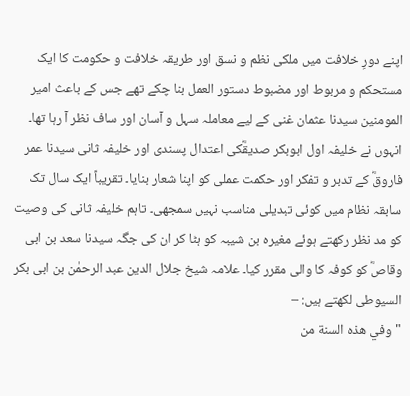اپنے دورِ خلافت میں ملکی نظم و نسق اور طریقہ خلافت و حکومت کا ایک مستحکم و مربوط اور مضبوط دستور العمل بنا چکے تھے جس کے باعث امیر المومنین سیدنا عثمان غنی کے لیے معاملہ سہل و آسان اور ساف نظر آ رہا تھا۔ انہوں نے خلیفہ اول ابوبکر صدیقؓکی اعتدال پسندی اور خلیفہ ثانی سیدنا عمر فاروقؓ کے تدبر و تفکر اور حکمت عملی کو اپنا شعار بنایا۔ تقریباً ایک سال تک سابقہ نظام میں کوئی تبدیلی مناسب نہیں سمجھی۔ تاہم خلیفہ ثانی کی وصیت کو مد نظر رکھتے ہوئے مغیرہ بن شیبہ کو ہٹا کر ان کی جگہ سیدنا سعد بن ابی وقاصؓ کو کوفہ کا والی مقرر کیا۔ علامہ شیخ جلال الدین عبد الرحمٰن بن ابی بکر السیوطی لکھتے ہیں: –
"وفي هذه السنة من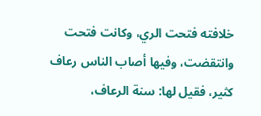خلافته فتحت الري، وكانت فتحت وانتقضت، وفيها أصاب الناس رعاف كثير، فقيل لها: سنة الرعاف،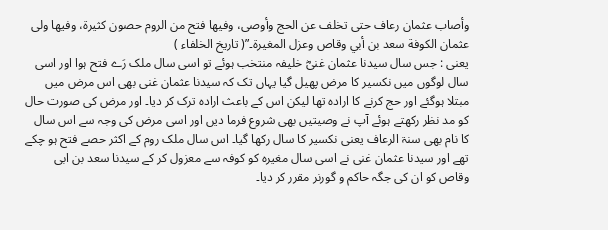وأصاب عثمان رعاف حتى تخلف عن الحج وأوصى، وفيها فتح من الروم حصون كثيرة، وفيها ولى عثمان الكوفة سعد بن أبي وقاص وعزل المغيرة۔”( تاریخ الخلفاء )
یعنی : جس سال سیدنا عثمان غنیؓ خلیفہ منتخب ہوئے تو اسی سال ملک رَے فتح ہوا اور اسی سال لوگوں میں نکسیر کا مرض پھیل گیا یہاں تک کہ سیدنا عثمان غنی بھی اس مرض میں مبتلا ہوگئے اور حج کرنے کا ارادہ تھا لیکن اس کے باعث ارادہ ترک کر دیا۔ اور مرض کی صورت حال کو مد نظر رکھتے ہوئے آپ نے وصیتیں بھی شروع فرما دیں اور اسی مرض کی وجہ سے اس سال کا نام بھی سنۃ الرعاف یعنی نکسیر کا سال رکھا گیا۔ اس سال ملک روم کے اکثر حصے فتح ہو چکے تھے اور سیدنا عثمان غنی نے اسی سال مغیرہ کو کوفہ سے معزول کر کے سیدنا سعد بن ابی وقاص کو ان کی جگہ حاکم و گورنر مقرر کر دیا۔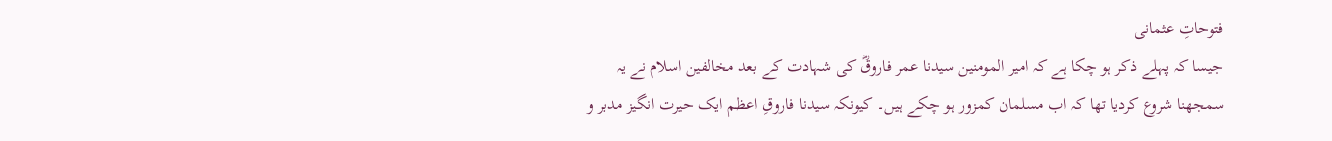فتوحاتِ عثمانی
جیسا کہ پہلے ذکر ہو چکا ہے کہ امیر المومنین سیدنا عمر فاروقؓ کی شہادت کے بعد مخالفین اسلام نے یہ سمجھنا شروع کردیا تھا کہ اب مسلمان کمزور ہو چکے ہیں۔ کیونکہ سیدنا فاروقِ اعظم ایک حیرت انگیز مدبر و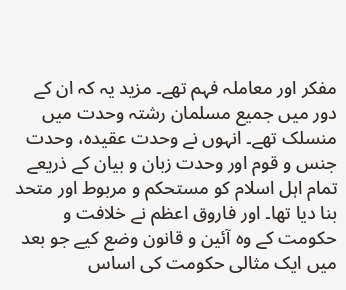مفکر اور معاملہ فہم تھے۔ مزید یہ کہ ان کے دور میں جمیع مسلمان رشتہ وحدت میں منسلک تھے۔ انہوں نے وحدت عقیدہ، وحدت جنس و قوم اور وحدت زبان و بیان کے ذریعے تمام اہل اسلام کو مستحکم و مربوط اور متحد بنا دیا تھا۔ اور فاروق اعظم نے خلافت و حکومت کے وہ آئین و قانون وضع کیے جو بعد میں ایک مثالی حکومت کی اساس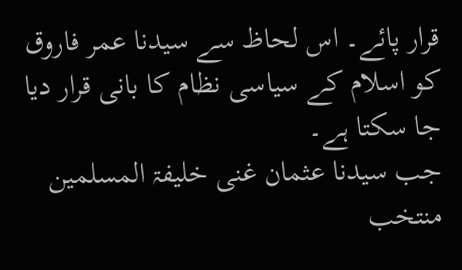قرار پائے۔ اس لحاظ سے سیدنا عمر فاروق کو اسلام کے سیاسی نظام کا بانی قرار دیا جا سکتا ہے۔
جب سیدنا عثمان غنی خلیفۃ المسلمین منتخب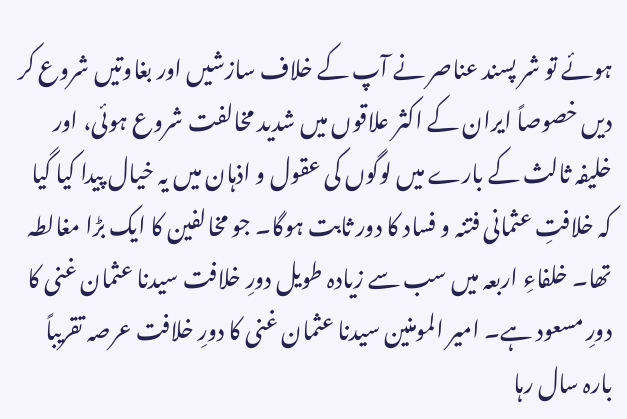ہوئے تو شر پسند عناصر نے آپ کے خلاف سازشیں اور بغاوتیں شروع کر دیں خصوصاً ایران کے اکثر علاقوں میں شدید مخالفت شروع ہوئی، اور خلیفہ ثالث کے بارے میں لوگوں کی عقول و اذہان میں یہ خیال پیدا کیا گیا کہ خلافتِ عثمانی فتنہ و فساد کا دور ثابت ہوگا۔ جو مخالفین کا ایک بڑا مغالطہ تھا۔ خلفاءِ اربعہ میں سب سے زیادہ طویل دورِ خلافت سیدنا عثمان غنی کا دورِ مسعود ہے۔ امیر المومنین سیدنا عثمان غنی کا دورِ خلافت عرصہ تقریباً بارہ سال رہا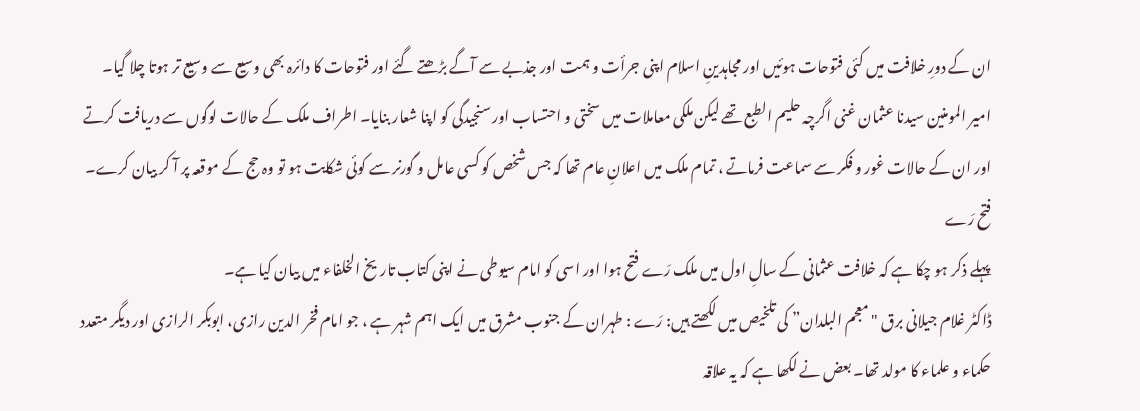ان کے دورِ خلافت میں کئی فتوحات ہوئیں اور مجاہدینِ اسلام اپنی جرأت و ہمت اور جذبے سے آگے بڑھتے گئے اور فتوحات کا دائرہ بھی وسیع سے وسیع تر ہوتا چلا گیا۔
امیر المومنین سیدنا عثمان غنی اگرچہ حلیم الطبع تھے لیکن ملکی معاملات میں سختی و احتساب اور سنجیدگی کو اپنا شعار بنایا۔ اطراف ملک کے حالات لوگوں سے دریافت کرتے اور ان کے حالات غور و فکر سے سماعت فرماتے ، تمام ملک میں اعلانِ عام تھا کہ جس شخص کو کسی عامل و گورنر سے کوئی شکایت ہو تو وہ حج کے موقعہ پر آ کر بیان کرے۔
فتح رَے
پہلے ذکر ہو چکا ہے کہ خلافت عثمانی کے سالِ اول میں ملک رَے فتح ہوا اور اسی کو امام سیوطی نے اپنی کتاب تاریخ الخلفاء میں بیان کیا ہے۔
ڈاکٹر غلام جیلانی برق "معجم البلدان” کی تلخیص میں لکھتے ہیں: رَے : طہران کے جنوب مشرق میں ایک اہم شہر ہے ، جو امام فخر الدین رازی، ابوبکر الرازی اور دیگر متعدد حکماء و علماء کا مولد تھا۔ بعض نے لکھا ہے کہ یہ علاقہ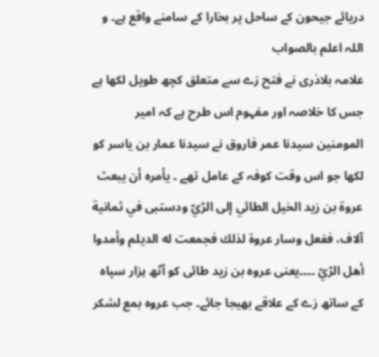دریائے جیحون کے ساحل پر بخارا کے سامنے واقع ہے۔ و اللہ اعلم بالصواب
علامہ بلاذری نے فتح رَے سے متعلق کچھ طویل لکھا ہے جس کا خلاصہ اور مفہوم اس طرح ہے کہ امیر المومنین سیدنا عمر فاروق نے سیدنا عمار بن یاسر کو لکھا جو اس وقت کوفہ کے عامل تھے ۔ يأمره أن يبعث عروة بن زيد الخيل الطائي إلى الرّيّ ودستبى في ثمانية آلاف، ففعل وسار عروة لذلك فجمعت له الديلم وأمدوا أهل الرّيّ ۔۔۔۔یعنی عروہ بن زید طائی کو آٹھ ہزار سپاہ کے ساتھ رَے کے علاقے بھیجا جائے۔ جب عروہ بمع لشکر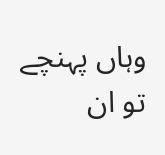وہاں پہنچے تو ان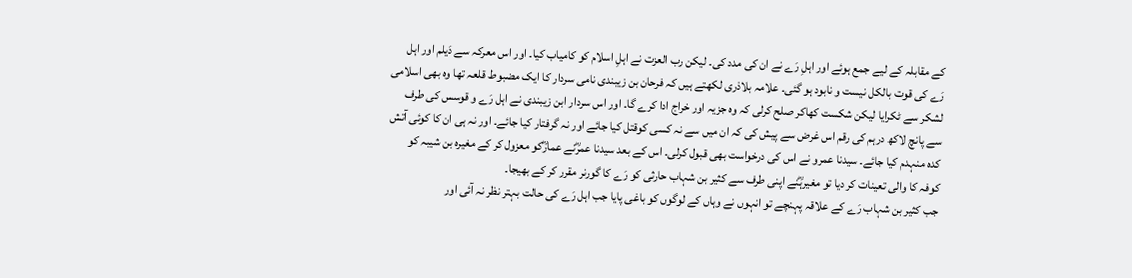کے مقابلہ کے لیے جمع ہوئے اور اہلِ رَے نے ان کی مدد کی۔ لیکن رب العزت نے اہلِ اسلام کو کامیاب کیا۔ اور اس معرکہ سے دَیلم اور اہل رَے کی قوت بالکل نیست و نابود ہو گئی۔ علامہ بلاذری لکھتے ہیں کہ فرحان بن زیبندی نامی سردار کا ایک مضبوط قلعہ تھا وہ بھی اسلامی لشکر سے ٹکرایا لیکن شکست کھاکر صلح کرلی کہ وہ جزیہ اور خراج ادا کرے گا۔ اور اس سردار ابن زیبندی نے اہل رَے و قوسس کی طرف سے پانچ لاکھ درہم کی رقم اس غرض سے پیش کی کہ ان میں سے نہ کسی کوقتل کیا جائے اور نہ گرفتار کیا جائے۔ اور نہ ہی ان کا کوئی آتش کدہ منہدم کیا جائے۔ سیدنا عمرو نے اس کی درخواست بھی قبول کرلی۔ اس کے بعد سیدنا عمرؓنے عمارؓکو معزول کر کے مغیرہ بن شیبہ کو کوفہ کا والی تعینات کر دیا تو مغیرہؓنے اپنی طرف سے کثیر بن شہاب حارثی کو رَے کا گورنر مقرر کر کے بھیجا۔
جب کثیر بن شہاب رَے کے علاقہ پہنچے تو انہوں نے وہاں کے لوگوں کو باغی پایا جب اہل رَے کی حالت بہتر نظر نہ آئی اور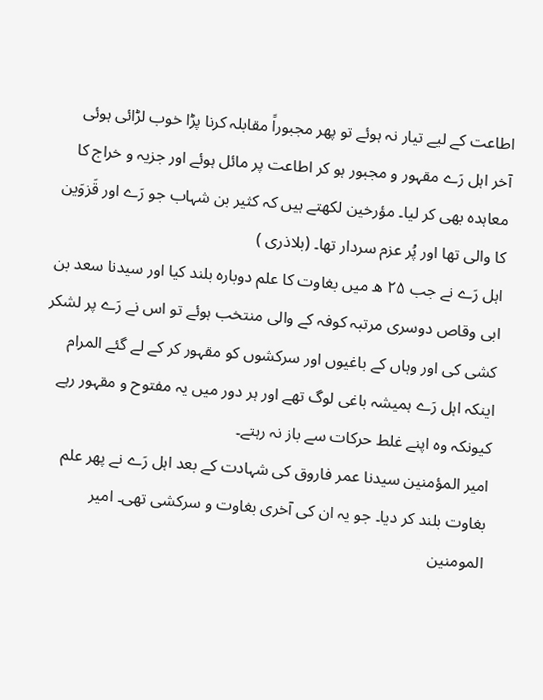اطاعت کے لیے تیار نہ ہوئے تو پھر مجبوراً مقابلہ کرنا پڑا خوب لڑائی ہوئی آخر اہل رَے مقہور و مجبور ہو کر اطاعت پر مائل ہوئے اور جزیہ و خراج کا معاہدہ بھی کر لیا۔ مؤرخین لکھتے ہیں کہ کثیر بن شہاب جو رَے اور قَزوَین کا والی تھا اور پُر عزم سردار تھا۔ (بلاذری )
اہل رَے نے جب ۲۵ ھ میں بغاوت کا علم دوبارہ بلند کیا اور سیدنا سعد بن ابی وقاص دوسری مرتبہ کوفہ کے والی منتخب ہوئے تو اس نے رَے پر لشکر کشی کی اور وہاں کے باغیوں اور سرکشوں کو مقہور کر کے لے گئے المرام اینکہ اہل رَے ہمیشہ باغی لوگ تھے اور ہر دور میں یہ مفتوح و مقہور رہے کیونکہ وہ اپنے غلط حرکات سے باز نہ رہتے۔
امیر المؤمنین سیدنا عمر فاروق کی شہادت کے بعد اہل رَے نے پھر علم بغاوت بلند کر دیا۔ جو یہ ان کی آخری بغاوت و سرکشی تھی۔ امیر المومنین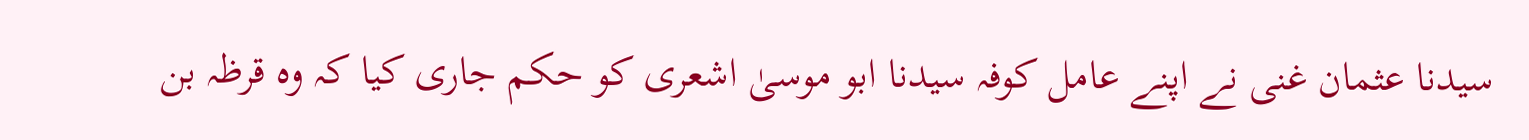سیدنا عثمان غنی نے اپنے عامل کوفہ سیدنا ابو موسیٰ اشعری کو حکم جاری کیا کہ وہ قرظہ بن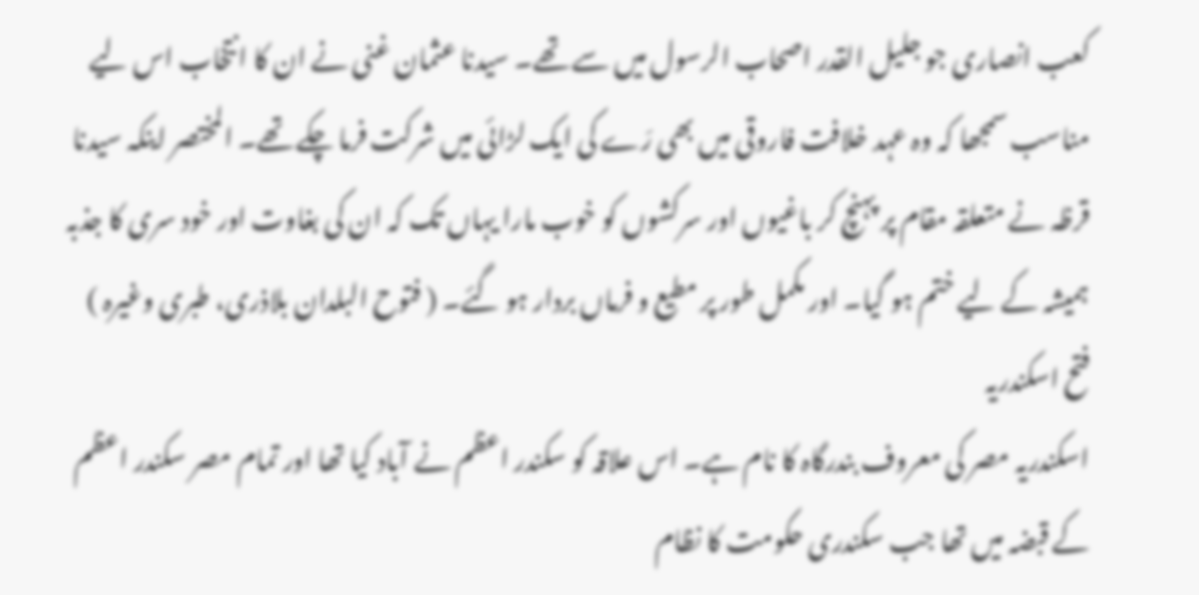کعب انصاری جو جلیل القدر اصحاب الرسول میں سے تھے۔ سیدنا عثمان غنی نے ان کا انتخاب اس لیے مناسب سمجھا کہ وہ عہد خلافت فاروقی میں بھی رَے کی ایک لڑائی میں شرکت فرما چکے تھے۔ المختصر اینکہ سیدنا قرظہ نے متعلقہ مقام پر پہنچ کر باغیوں اور سرکشوں کو خوب مارا یہاں تک کہ ان کی بغاوت اور خود سری کا جذبہ ہمیشہ کے لیے ختم ہو گیا۔ اور مکمل طور پر مطیع و فرماں بردار ہو گئے۔ ( فتوح البلدان بلاذری، طبری وغیرہ )
فتح اسکندریہ
اسکندریہ مصر کی معروف بندرگاہ کا نام ہے۔ اس علاقہ کو سکندر اعظم نے آباد کیا تھا اور تمام مصر سکندر اعظم کے قبضہ میں تھا جب سکندری حکومت کا نظام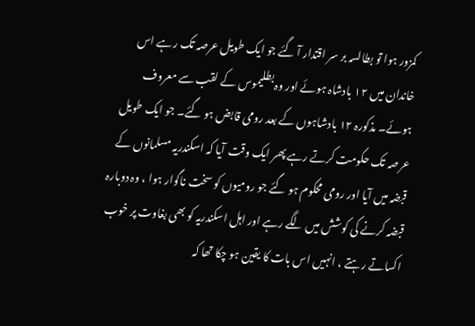کمزور ہوا تو بطالسہ بر سر اقتدار آ گئے جو ایک طویل عرصہ تک رہے اس خاندان میں ۱۲ بادشاہ ہوئے اور وہ بطلیموس کے لقب سے معروف ہوئے۔ مذکورہ ۱۲ بادشاہوں کے بعد رومی قابض ہو گئے۔ جو ایک طویل عرصہ تک حکومت کرتے رہے پھر ایک وقت آیا کہ اسکندریہ مسلمانوں کے قبضہ میں آیا اور رومی محکوم ہو گئے جو رومیوں کو سخت ناگوار ہوا ، وہ دوبارہ قبضہ کرنے کی کوشش میں لگے رہے اور اہل اسکندریہ کو بھی بغاوت پر خوب اکساتے رہتے ، انہیں اس بات کا یقین ہو چکا تھا کہ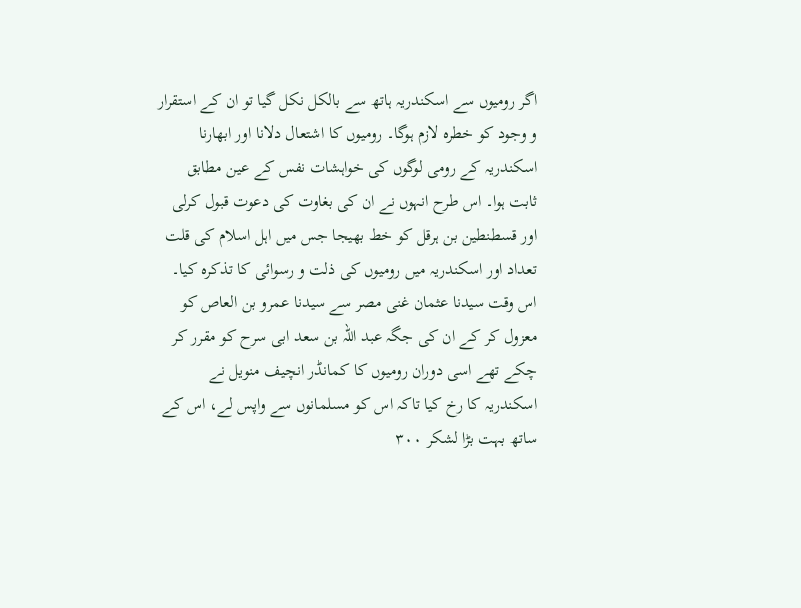اگر رومیوں سے اسکندریہ ہاتھ سے بالکل نکل گیا تو ان کے استقرار و وجود کو خطرہ لازم ہوگا۔ رومیوں کا اشتعال دلانا اور ابھارنا اسکندریہ کے رومی لوگوں کی خواہشات نفس کے عین مطابق ثابت ہوا۔ اس طرح انہوں نے ان کی بغاوت کی دعوت قبول کرلی اور قسطنطین بن ہرقل کو خط بھیجا جس میں اہل اسلام کی قلت تعداد اور اسکندریہ میں رومیوں کی ذلت و رسوائی کا تذکرہ کیا۔ اس وقت سیدنا عثمان غنی مصر سے سیدنا عمرو بن العاص کو معزول کر کے ان کی جگہ عبد اللہ بن سعد ابی سرح کو مقرر کر چکے تھے اسی دوران رومیوں کا کمانڈر انچیف منویل نے اسکندریہ کا رخ کیا تاکہ اس کو مسلمانوں سے واپس لے، اس کے ساتھ بہت بڑا لشکر ۳۰۰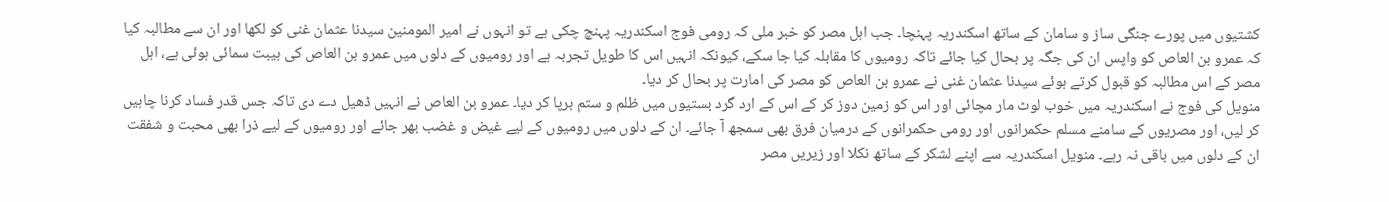کشتیوں میں پورے جنگی ساز و سامان کے ساتھ اسکندریہ پہنچا۔ جب اہل مصر کو خبر ملی کہ رومی فوج اسکندریہ پہنچ چکی ہے تو انہوں نے امیر المومنین سیدنا عثمان غنی کو لکھا اور ان سے مطالبہ کیا کہ عمرو بن العاص کو واپس ان کی جگہ پر بحال کیا جائے تاکہ رومیوں کا مقابلہ کیا جا سکے، کیونکہ انہیں اس کا طویل تجربہ ہے اور رومیوں کے دلوں میں عمرو بن العاص کی ہیبت سمائی ہوئی ہے، اہل مصر کے اس مطالبہ کو قبول کرتے ہوئے سیدنا عثمان غنی نے عمرو بن العاص کو مصر کی امارت پر بحال کر دیا۔
منویل کی فوج نے اسکندریہ میں خوب لوٹ مار مچائی اور اس کو زمین دوز کر کے اس کے ارد گرد بستیوں میں ظلم و ستم برپا کر دیا۔ عمرو بن العاص نے انہیں ڈھیل دے دی تاکہ جس قدر فساد کرنا چاہیں کر لیں، اور مصریوں کے سامنے مسلم حکمرانوں اور رومی حکمرانوں کے درمیان فرق بھی سمجھ آ جائے۔ ان کے دلوں میں رومیوں کے لیے غیض و غضب بھر جائے اور رومیوں کے لیے ذرا بھی محبت و شفقت ان کے دلوں میں باقی نہ رہے۔ منویل اسکندریہ سے اپنے لشکر کے ساتھ نکلا اور زیریں مصر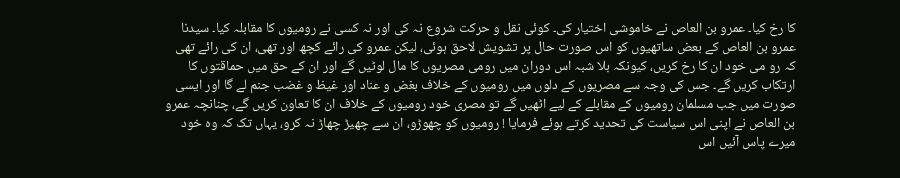کا رخ کیا۔ عمرو بن العاص نے خاموشی اختیار کی۔ کوئی نقل و حرکت شروع نہ کی اور نہ کسی نے رومیوں کا مقابلہ کیا۔ سیدنا عمرو بن العاص کے بعض ساتھیوں کو اس صورت حال پر تشویش لاحق ہوئی، لیکن عمرو کی رائے کچھ اور تھی، ان کی رائے تھی کہ رو می خود ان کا رخ کریں، کیونکہ بلا شبہ اس دوران میں رومی مصریوں کا مال لوٹیں گے اور ان کے حق میں حماقتوں کا ارتکاب کریں گے۔ جس کی وجہ سے مصریوں کے دلوں میں رومیوں کے خلاف بغض و عناد اور غیظ و غضب جنم لے گا اور ایسی صورت میں جب مسلمان رومیوں کے مقابلے کے لیے اٹھیں گے تو مصری خود رومیوں کے خلاف ان کا تعاون کریں گے، چنانچہ عمرو بن العاص نے اپنی اس سیاست کی تحدید کرتے ہوئے فرمایا ! رومیوں کو چھوڑو، ان سے چھیڑ چھاڑ نہ کرو، یہاں تک کہ وہ خود میرے پاس آئیں اس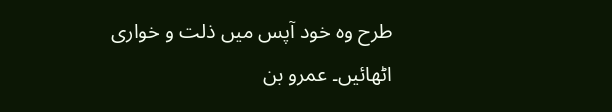طرح وہ خود آپس میں ذلت و خواری اٹھائیں۔ عمرو بن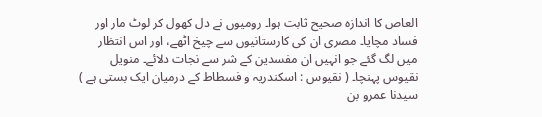العاص کا اندازہ صحیح ثابت ہوا۔ رومیوں نے دل کھول کر لوٹ مار اور فساد مچایا۔ مصری ان کی کارستانیوں سے چیخ اٹھے، اور اس انتظار میں لگ گئے جو انہیں ان مفسدین کے شر سے نجات دلائے۔ منویل نقیوس پہنچا۔ ( نقیوس : اسکندریہ و فسطاط کے درمیان ایک بستی ہے ) سیدنا عمرو بن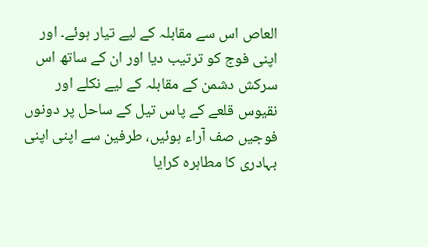العاص اس سے مقابلہ کے لیے تیار ہوئے۔ اور اپنی فوج کو ترتیب دیا اور ان کے ساتھ اس سرکش دشمن کے مقابلہ کے لیے نکلے اور نقیوس قلعے کے پاس تیل کے ساحل پر دونوں فوجیں صف آراء ہوئیں، طرفین سے اپنی اپنی بہادری کا مطاہرہ کرایا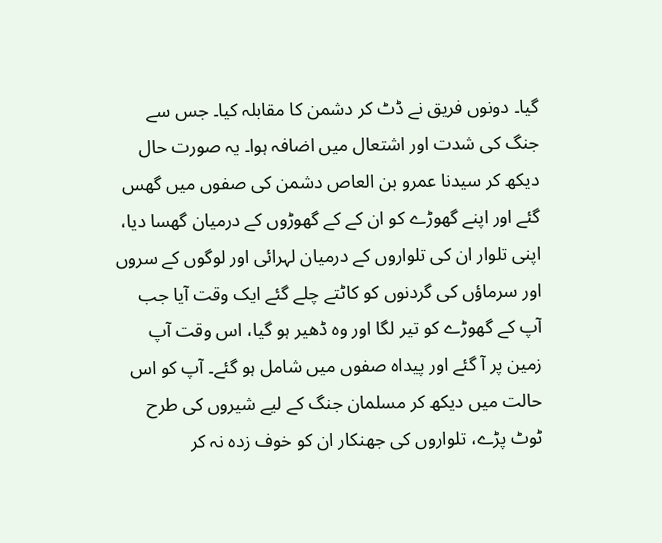گیا۔ دونوں فریق نے ڈٹ کر دشمن کا مقابلہ کیا۔ جس سے جنگ کی شدت اور اشتعال میں اضافہ ہوا۔ یہ صورت حال دیکھ کر سیدنا عمرو بن العاص دشمن کی صفوں میں گھس گئے اور اپنے گھوڑے کو ان کے کے گھوڑوں کے درمیان گھسا دیا، اپنی تلوار ان کی تلواروں کے درمیان لہرائی اور لوگوں کے سروں اور سرماؤں کی گردنوں کو کاٹتے چلے گئے ایک وقت آیا جب آپ کے گھوڑے کو تیر لگا اور وہ ڈھیر ہو گیا، اس وقت آپ زمین پر آ گئے اور پیداہ صفوں میں شامل ہو گئے۔ آپ کو اس حالت میں دیکھ کر مسلمان جنگ کے لیے شیروں کی طرح ٹوٹ پڑے، تلواروں کی جھنکار ان کو خوف زدہ نہ کر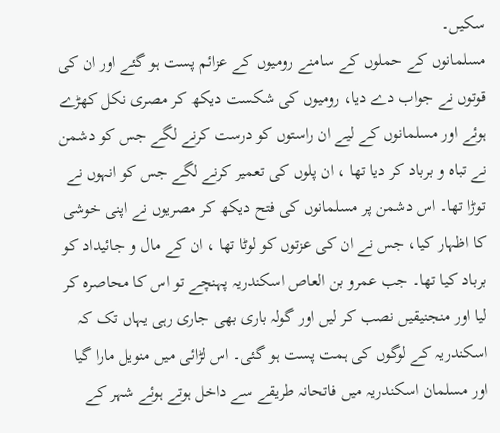سکیں۔
مسلمانوں کے حملوں کے سامنے رومیوں کے عزائم پست ہو گئے اور ان کی قوتوں نے جواب دے دیا، رومیوں کی شکست دیکھ کر مصری نکل کھڑے ہوئے اور مسلمانوں کے لیے ان راستوں کو درست کرنے لگے جس کو دشمن نے تباہ و برباد کر دیا تھا ، ان پلوں کی تعمیر کرنے لگے جس کو انہوں نے توڑا تھا۔ اس دشمن پر مسلمانوں کی فتح دیکھ کر مصریوں نے اپنی خوشی کا اظہار کیا، جس نے ان کی عزتوں کو لوٹا تھا ، ان کے مال و جائیداد کو برباد کیا تھا۔ جب عمرو بن العاص اسکندریہ پہنچے تو اس کا محاصرہ کر لیا اور منجنیقیں نصب کر لیں اور گولہ باری بھی جاری رہی یہاں تک کہ اسکندریہ کے لوگوں کی ہمت پست ہو گئی۔ اس لڑائی میں منویل مارا گیا اور مسلمان اسکندریہ میں فاتحانہ طریقے سے داخل ہوتے ہوئے شہر کے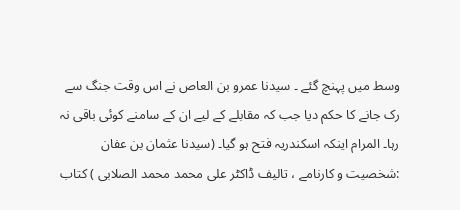وسط میں پہنچ گئے ۔ سیدنا عمرو بن العاص نے اس وقت جنگ سے رک جانے کا حکم دیا جب کہ مقابلے کے لیے ان کے سامنے کوئی باقی نہ رہا۔ المرام اینکہ اسکندریہ فتح ہو گیا۔ (سیدنا عثمان بن عفان :شخصیت و کارنامے ، تالیف ڈاکٹر علی محمد محمد الصلابی ) کتاب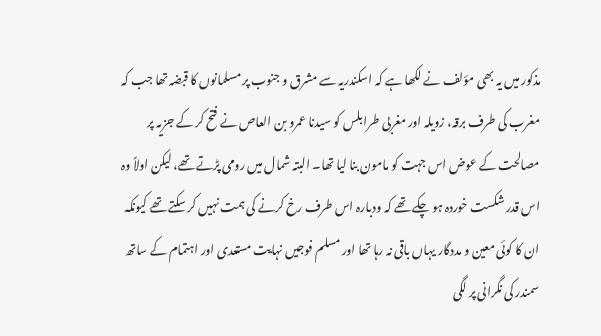مذکور میں یہ بھی مؤلف نے لکھا ہے کہ اسکندریہ سے مشرق و جنوب پر مسلمانوں کا قبضہ تھا جب کہ مغرب کی طرف برقہ، زویلہ اور مغربی طرابلس کو سیدنا عمرو بن العاص نے فتح کر کے جزیہ پر مصالحت کے عوض اس جہت کو مامون بنا لیا تھا۔ البتہ شمال میں رومی پڑتے تھے، لیکن اولاً وہ اس قدر شکست خوردہ ہو چکے تھے کہ ودبارہ اس طرف رخ کرنے کی ہمت نہیں کر سکتے تھے کیونکہ ان کا کوئی معین و مددگار یہاں باقی نہ رہا تھا اور مسلم فوجیں نہایت مستعدی اور اہتمام کے ساتھ سمندر کی نگرانی پر لگی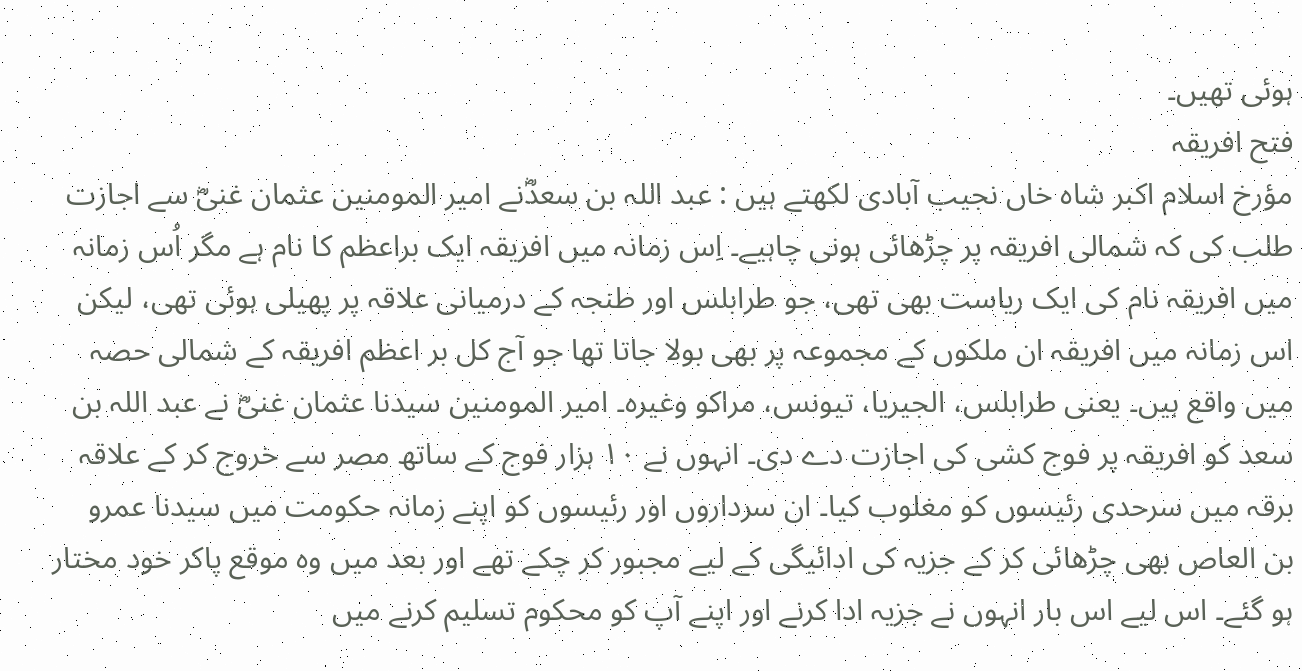ہوئی تھیں۔
فتح افریقہ
مؤرخ اسلام اکبر شاہ خاں نجیب آبادی لکھتے ہیں : عبد اللہ بن سعدؓنے امیر المومنین عثمان غنیؓ سے اجازت طلب کی کہ شمالی افریقہ پر چڑھائی ہونی چاہیے۔ اِس زمانہ میں افریقہ ایک براعظم کا نام ہے مگر اُس زمانہ میں افریقہ نام کی ایک ریاست بھی تھی، جو طرابلس اور طنجہ کے درمیانی علاقہ پر پھیلی ہوئی تھی، لیکن اس زمانہ میں افریقہ ان ملکوں کے مجموعہ پر بھی بولا جاتا تھا جو آج کل بر اعظم افریقہ کے شمالی حصہ میں واقع ہیں۔ یعنی طرابلس، الجیریا، تیونس، مراکو وغیرہ۔ امیر المومنین سیدنا عثمان غنیؓ نے عبد اللہ بن سعد کو افریقہ پر فوج کشی کی اجازت دے دی۔ انہوں نے ۱۰ ہزار فوج کے ساتھ مصر سے خروج کر کے علاقہ برقہ میں سرحدی رئیسوں کو مغلوب کیا۔ ان سرداروں اور رئیسوں کو اپنے زمانہ حکومت میں سیدنا عمرو بن العاص بھی چڑھائی کر کے جزیہ کی ادائیگی کے لیے مجبور کر چکے تھے اور بعد میں وہ موقع پاکر خود مختار ہو گئے۔ اس لیے اس بار انہوں نے جزیہ ادا کرنے اور اپنے آپ کو محکوم تسلیم کرنے میں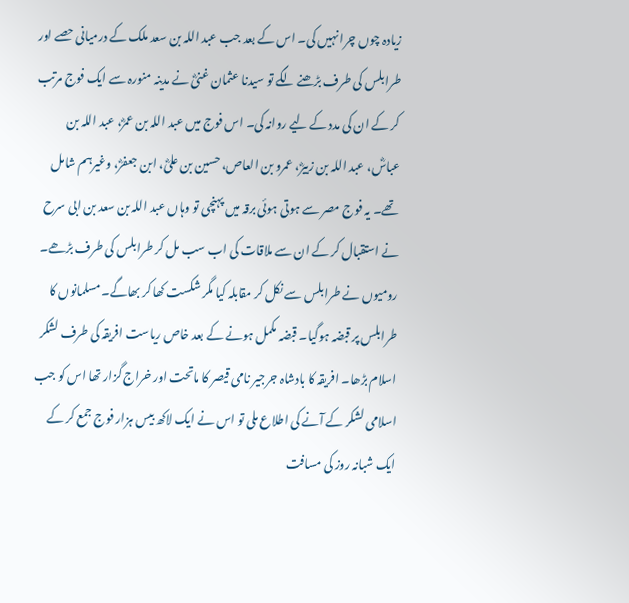زیادہ چوں چرا نہیں کی۔ اس کے بعد جب عبد اللہ بن سعد ملک کے درمیانی حصے اور طرابلس کی طرف بڑھنے لگے تو سیدنا عثمان غنیؓ نے مدینہ منورہ سے ایک فوج مرتب کر کے ان کی مدد کے لیے روانہ کی۔ اس فوج میں عبد اللہ بن عمرؓ، عبد اللہ بن عباسؓ، عبد اللہ بن زبیرؓ، عمرو بن العاص، حسین بن علیؓ، ابن جعفرؓ، وغیرہم شامل تھے۔ یہ فوج مصر سے ہوتی ہوئی برقہ میں پہنچی تو وہاں عبد اللہ بن سعد بن ابی سرح نے استقبال کر کے ان سے ملاقات کی اب سب مل کر طرابلس کی طرف بڑھے۔ رومیوں نے طرابلس سے نکل کر مقابلہ کیا مگر شکست کھا کر بھاگے۔ مسلمانوں کا طرابلس پر قبضہ ہوگیا۔ قبضہ مکمل ہونے کے بعد خاص ریاست افریقہ کی طرف لشکر اسلام بڑھا۔ افریقہ کا بادشاہ جرجیر نامی قیصر کا ماتحت اور خراج گزار تھا اس کو جب اسلامی لشکر کے آنے کی اطلاع ملی تو اس نے ایک لاکھ بیس ہزار فوج جمع کر کے ایک شبانہ روز کی مسافت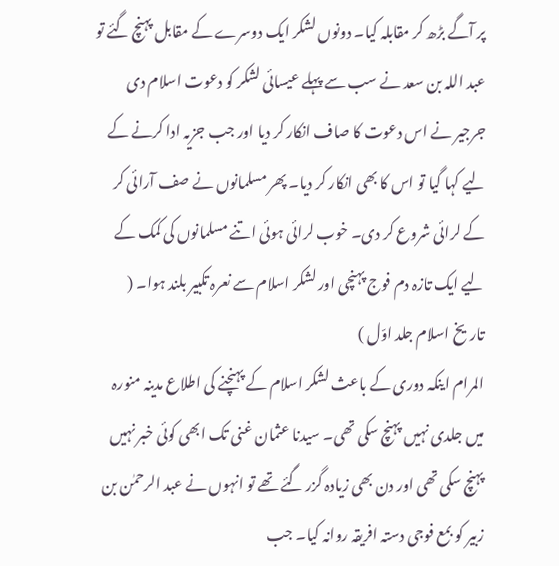پر آگے بڑھ کر مقابلہ کیا۔ دونوں لشکر ایک دوسرے کے مقابل پہنچ گئے تو عبد اللہ بن سعد نے سب سے پہلے عیسائی لشکر کو دعوت اسلام دی جرجیر نے اس دعوت کا صاف انکار کر دیا اور جب جزیہ ادا کرنے کے لیے کہا گیا تو اس کا بھی انکار کر دیا۔ پھر مسلمانوں نے صف آرائی کر کے لرائی شروع کر دی۔ خوب لرائی ہوئی اتنے مسلمانوں کی کمک کے لیے ایک تازہ دم فوج پہنچی اور لشکر اسلام سے نعرہ تکبیر بلند ہوا۔ ( تاریخ اسلام جلد اوّل )
المرام اینکہ دوری کے باعث لشکر اسلام کے پہنچنے کی اطلاع مدینہ منورہ میں جلدی نہیں پہنچ سکی تھی۔ سیدنا عثمان غنی تک ابھی کوئی خبر نہیں پہنچ سکی تھی اور دن بھی زیادہ گزر گئے تھے تو انہوں نے عبد الرحمٰن بن زبیر کو بمع فوجی دستہ افریقہ روانہ کیا۔ جب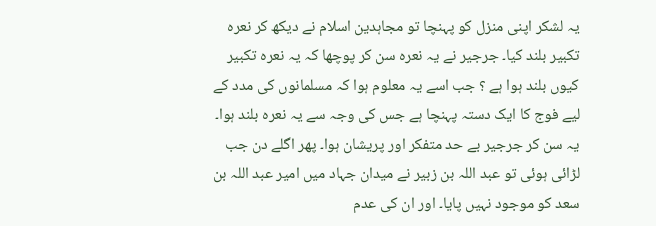یہ لشکر اپنی منزل کو پہنچا تو مجاہدین اسلام نے دیکھ کر نعرہ تکبیر بلند کیا۔ جرجیر نے یہ نعرہ سن کر پوچھا کہ یہ نعرہ تکبیر کیوں بلند ہوا ہے ؟ جب اسے یہ معلوم ہوا کہ مسلمانوں کی مدد کے لیے فوج کا ایک دستہ پہنچا ہے جس کی وجہ سے یہ نعرہ بلند ہوا۔ یہ سن کر جرجیر بے حد متفکر اور پریشان ہوا۔ پھر اگلے دن جب لڑائی ہوئی تو عبد اللہ بن زبیر نے میدان جہاد میں امیر عبد اللہ بن سعد کو موجود نہیں پایا۔ اور ان کی عدم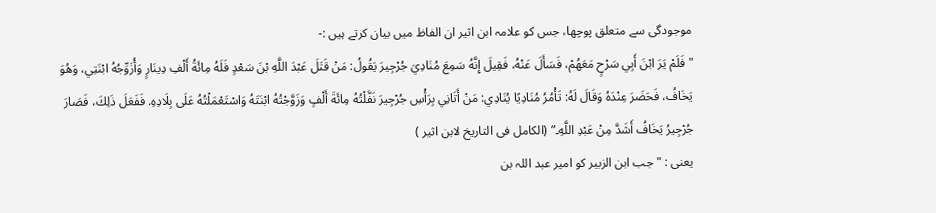موجودگی سے متعلق پوچھا، جس کو علامہ ابن اثیر ان الفاظ میں بیان کرتے ہیں :-
"فَلَمْ يَرَ ابْنَ أَبِي سَرْحٍ مَعَهُمْ، فَسَأَلَ عَنْهُ، فَقِيلَ إِنَّهُ سَمِعَ مُنَادِيَ جُرْجِيرَ يَقُولُ: مَنْ قَتَلَ عَبْدَ اللَّهِ بْنَ سَعْدٍ فَلَهُ مِائَةُ أَلْفِ دِينَارٍ وَأُزَوِّجُهُ ابْنَتِي، وَهُوَ يَخَافُ، فَحَضَرَ عِنْدَهُ وَقَالَ لَهُ: تَأْمُرُ مُنَادِيًا يُنَادِي: مَنْ أَتَانِي بِرَأْسِ جُرْجِيرَ نَفَّلْتُهُ مِائَةَ أَلْفٍ وَزَوَّجْتُهُ ابْنَتَهُ وَاسْتَعْمَلْتُهُ عَلَى بِلَادِهِ. فَفَعَلَ ذَلِكَ، فَصَارَ جُرْجِيرُ يَخَافُ أَشَدَّ مِنْ عَبْدِ اللَّهِ۔” (الکامل فی التاریخ لابن اثیر )
یعنی : "جب ابن الزبیر کو امیر عبد اللہ بن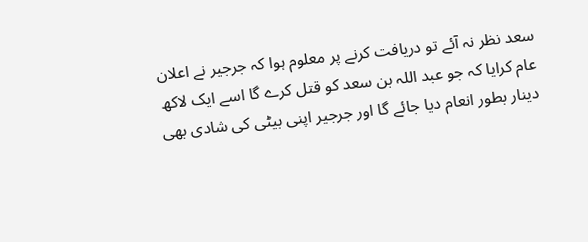سعد نظر نہ آئے تو دریافت کرنے پر معلوم ہوا کہ جرجیر نے اعلان عام کرایا کہ جو عبد اللہ بن سعد کو قتل کرے گا اسے ایک لاکھ دینار بطور انعام دیا جائے گا اور جرجیر اپنی بیٹی کی شادی بھی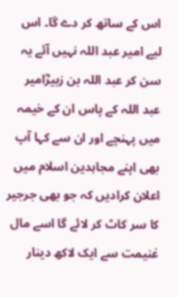اس کے ساتھ کر دے گا۔ اس لیے امیر عبد اللہ نہیں آئے یہ سن کر عبد اللہ بن زبیرؓامیر عبد اللہ کے پاس ان کے خیمہ میں پہنچے اور ان سے کہا آپ بھی اپنے مجاہدین اسلام میں اعلان کرادیں کہ جو بھی جرجیر کا سر کاٹ کر لائے گا اسے مال غنیمت سے ایک لاکھ دینار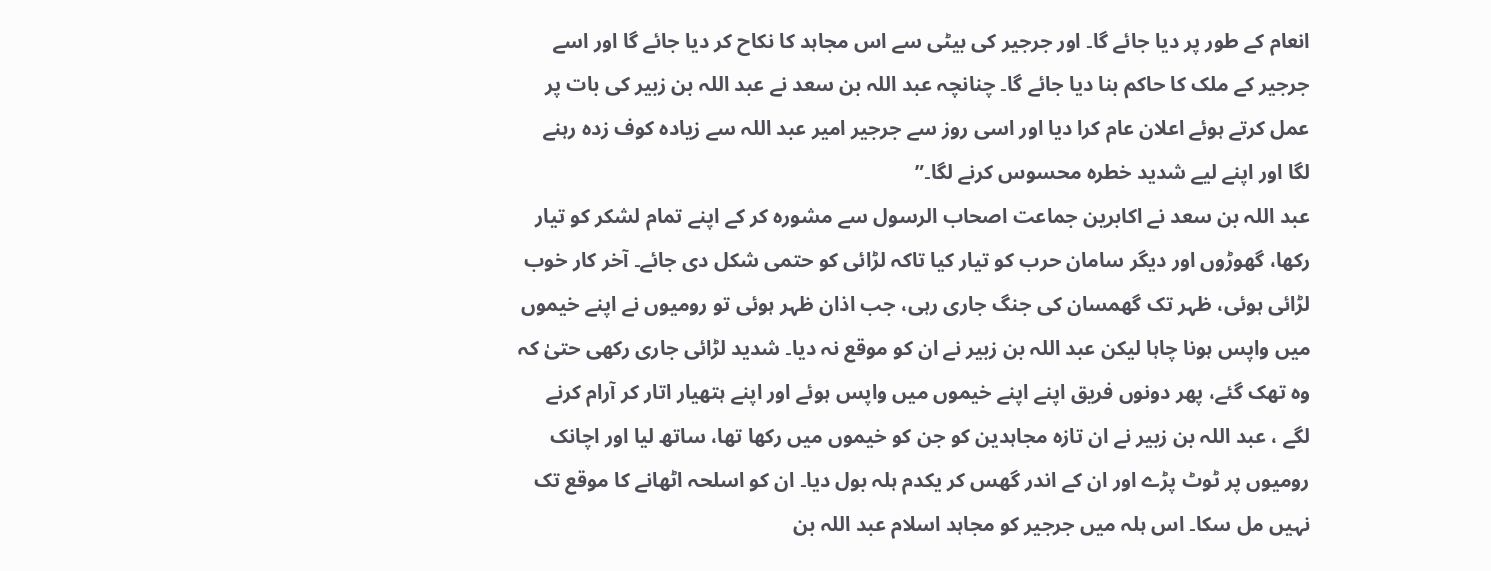انعام کے طور پر دیا جائے گا۔ اور جرجیر کی بیٹی سے اس مجاہد کا نکاح کر دیا جائے گا اور اسے جرجیر کے ملک کا حاکم بنا دیا جائے گا۔ چنانچہ عبد اللہ بن سعد نے عبد اللہ بن زبیر کی بات پر عمل کرتے ہوئے اعلان عام کرا دیا اور اسی روز سے جرجیر امیر عبد اللہ سے زیادہ کوف زدہ رہنے لگا اور اپنے لیے شدید خطرہ محسوس کرنے لگا۔”
عبد اللہ بن سعد نے اکابرین جماعت اصحاب الرسول سے مشورہ کر کے اپنے تمام لشکر کو تیار رکھا، گھوڑوں اور دیگر سامان حرب کو تیار کیا تاکہ لڑائی کو حتمی شکل دی جائے۔ آخر کار خوب لڑائی ہوئی، ظہر تک گھمسان کی جنگ جاری رہی، جب اذان ظہر ہوئی تو رومیوں نے اپنے خیموں میں واپس ہونا چاہا لیکن عبد اللہ بن زبیر نے ان کو موقع نہ دیا۔ شدید لڑائی جاری رکھی حتیٰ کہ وہ تھک گئے، پھر دونوں فریق اپنے اپنے خیموں میں واپس ہوئے اور اپنے ہتھیار اتار کر آرام کرنے لگے ، عبد اللہ بن زبیر نے ان تازہ مجاہدین کو جن کو خیموں میں رکھا تھا، ساتھ لیا اور اچانک رومیوں پر ٹوٹ پڑے اور ان کے اندر گھس کر یکدم ہلہ بول دیا۔ ان کو اسلحہ اٹھانے کا موقع تک نہیں مل سکا۔ اس ہلہ میں جرجیر کو مجاہد اسلام عبد اللہ بن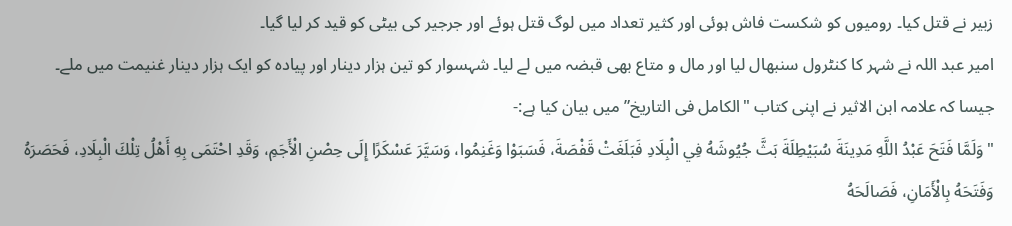زبیر نے قتل کیا۔ رومیوں کو شکست فاش ہوئی اور کثیر تعداد میں لوگ قتل ہوئے اور جرجیر کی بیٹی کو قید کر لیا گیا۔
امیر عبد اللہ نے شہر کا کنٹرول سنبھال لیا اور مال و متاع بھی قبضہ میں لے لیا۔ شہسوار کو تین ہزار دینار اور پیادہ کو ایک ہزار دینار غنیمت میں ملے۔ جیسا کہ علامہ ابن الاثیر نے اپنی کتاب "الکامل فی التاریخ” میں بیان کیا ہے:-
"وَلَمَّا فَتَحَ عَبْدُ اللَّهِ مَدِينَةَ سُبَيْطِلَةَ بَثَّ جُيُوشَهُ فِي الْبِلَادِ فَبَلَغَتْ قَفْصَةَ، فَسَبَوْا وَغَنِمُوا، وَسَيَّرَ عَسْكَرًا إِلَى حِصْنِ الْأَجَمِ، وَقَدِ احْتَمَى بِهِ أَهْلُ تِلْكَ الْبِلَادِ، فَحَصَرَهُ وَفَتَحَهُ بِالْأَمَانِ، فَصَالَحَهُ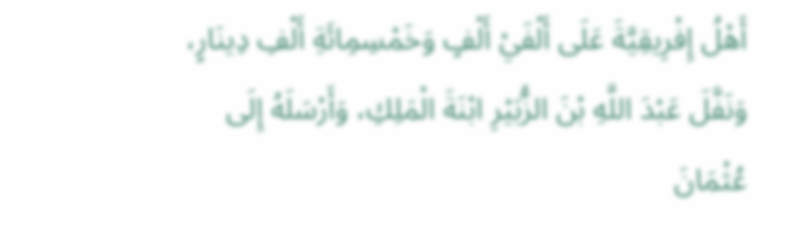أَهْلُ إِفْرِيقِيَّةَ عَلَى أَلْفَيْ أَلْفٍ وَخَمْسِمِائَةِ أَلْفِ دِينَارٍ، وَنَفَّلَ عَبْدَ اللَّهِ بْنَ الزُّبَيْرِ ابْنَةَ الْمَلِكِ، وَأَرْسَلَهُ إِلَى عُثْمَانَ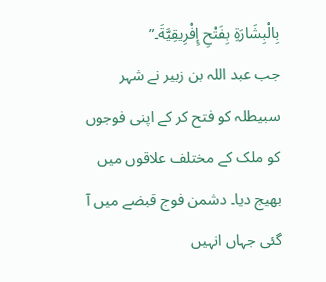بِالْبِشَارَةِ بِفَتْحِ إِفْرِيقِيَّةَ۔”
جب عبد اللہ بن زبیر نے شہر سبیطلہ کو فتح کر کے اپنی فوجوں کو ملک کے مختلف علاقوں میں بھیج دیا۔ دشمن فوج قبضے میں آ گئی جہاں انہیں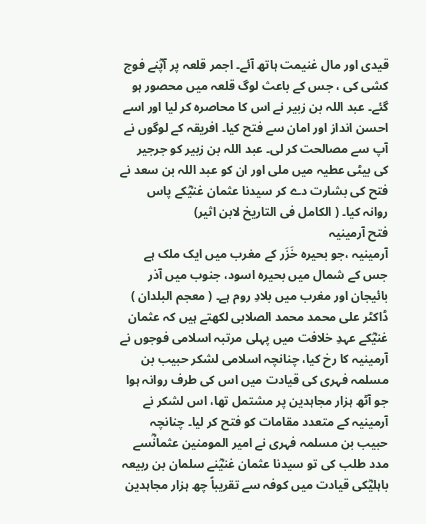قیدی اور مال غنیمت ہاتھ آئے۔ اجمر قلعہ پر آپؓنے فوج کشی کی ، جس کے باعث لوگ قلعہ میں محصور ہو گئے۔ عبد اللہ بن زبیر نے اس کا محاصرہ کر لیا اور اسے احسن انداز اور امان سے فتح کیا۔ افریقہ کے لوگوں نے آپ سے مصالحت کر لی۔ عبد اللہ بن زبیر کو جرجیر کی بیٹی عطیہ میں ملی اور ان کو عبد اللہ بن سعد نے فتح کی بشارت دے کر سیدنا عثمان غنیؓکے پاس روانہ کیا۔ ( الکامل فی التاریخ لابن اثیر)
فتح آرمینیہ
آرمینیہ ،جو بحیرہ خَزَر کے مغرب میں ایک ملک ہے جس کے شمال میں بحیرہ اسود، جنوب میں آذر بائیجان اور مغرب میں بلادِ روم ہے۔ ( معجم البلدان )
ڈاکٹر علی محمد محمد الصلابی لکھتے ہیں کہ عثمان غنیؓکے عہدِ خلافت میں پہلی مرتبہ اسلامی فوجوں نے آرمینیہ کا رخ کیا، چنانچہ اسلامی لشکر حبیب بن مسلمہ فہری کی قیادت میں اس کی طرف روانہ ہوا جو آٹھ ہزار مجاہدین پر مشتمل تھا، اس لشکر نے آرمینیہ کے متعدد مقامات کو فتح کر لیا۔ چنانچہ حبیب بن مسلمہ فہری نے امیر المومنین عثمانؓسے مدد طلب کی تو سیدنا عثمان غنیؓنے سلمان بن ربیعہ باہلیؓکی قیادت میں کوفہ سے تقریباً چھ ہزار مجاہدین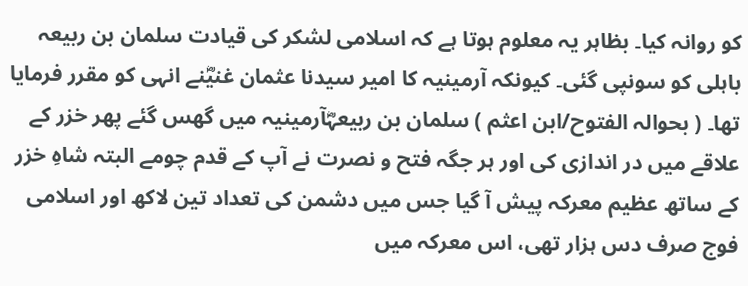کو روانہ کیا۔ بظاہر یہ معلوم ہوتا ہے کہ اسلامی لشکر کی قیادت سلمان بن ربیعہ باہلی کو سونپی گئی۔ کیونکہ آرمینیہ کا امیر سیدنا عثمان غنیؓنے انہی کو مقرر فرمایا تھا۔ ( بحوالہ الفتوح/ابن اعثم ) سلمان بن ربیعہؓآرمینیہ میں گھس گئے پھر خزر کے علاقے میں در اندازی کی اور ہر جگہ فتح و نصرت نے آپ کے قدم چومے البتہ شاہِ خزر کے ساتھ عظیم معرکہ پیش آ گیا جس میں دشمن کی تعداد تین لاکھ اور اسلامی فوج صرف دس ہزار تھی، اس معرکہ میں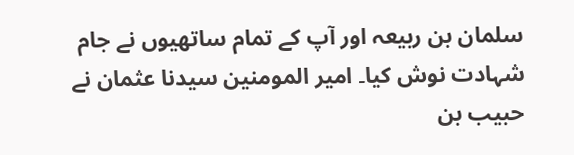سلمان بن ربیعہ اور آپ کے تمام ساتھیوں نے جام شہادت نوش کیا۔ امیر المومنین سیدنا عثمان نے حبیب بن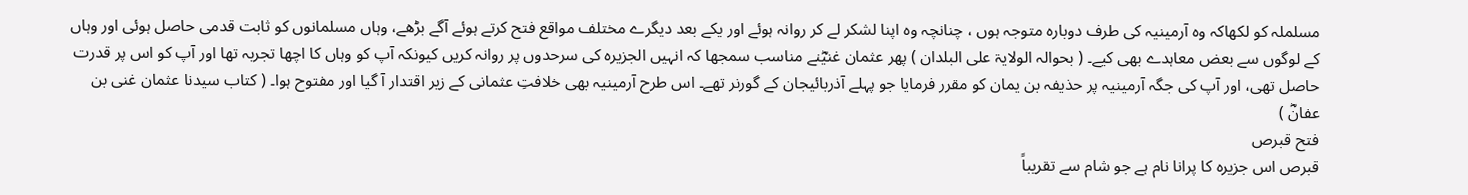مسلملہ کو لکھاکہ وہ آرمینیہ کی طرف دوبارہ متوجہ ہوں ، چنانچہ وہ اپنا لشکر لے کر روانہ ہوئے اور یکے بعد دیگرے مختلف مواقع فتح کرتے ہوئے آگے بڑھے، وہاں مسلمانوں کو ثابت قدمی حاصل ہوئی اور وہاں کے لوگوں سے بعض معاہدے بھی کیے۔ ( بحوالہ الولایۃ علی البلدان ) پھر عثمان غنیؓنے مناسب سمجھا کہ انہیں الجزیرہ کی سرحدوں پر روانہ کریں کیونکہ آپ کو وہاں کا اچھا تجربہ تھا اور آپ کو اس پر قدرت حاصل تھی، اور آپ کی جگہ آرمینیہ پر حذیفہ بن یمان کو مقرر فرمایا جو پہلے آذربائیجان کے گورنر تھے۔ اس طرح آرمینیہ بھی خلافتِ عثمانی کے زیر اقتدار آ گیا اور مفتوح ہوا۔ ( کتاب سیدنا عثمان غنی بن عفانؓ )
فتح قبرص
قبرص اس جزیرہ کا پرانا نام ہے جو شام سے تقریباً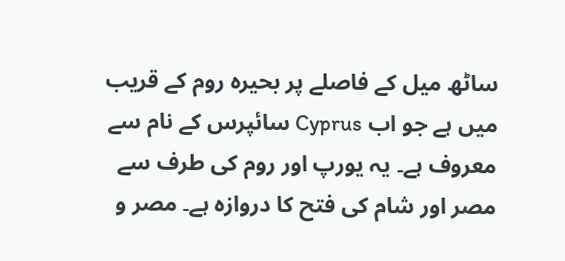ساٹھ میل کے فاصلے پر بحیرہ روم کے قریب میں ہے جو اب Cyprus سائپرس کے نام سے معروف ہے۔ یہ یورپ اور روم کی طرف سے مصر اور شام کی فتح کا دروازہ ہے۔ مصر و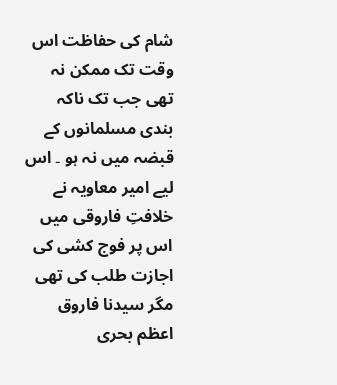شام کی حفاظت اس وقت تک ممکن نہ تھی جب تک ناکہ بندی مسلمانوں کے قبضہ میں نہ ہو ۔ اس لیے امیر معاویہ نے خلافتِ فاروقی میں اس پر فوج کشی کی اجازت طلب کی تھی مگر سیدنا فاروق اعظم بحری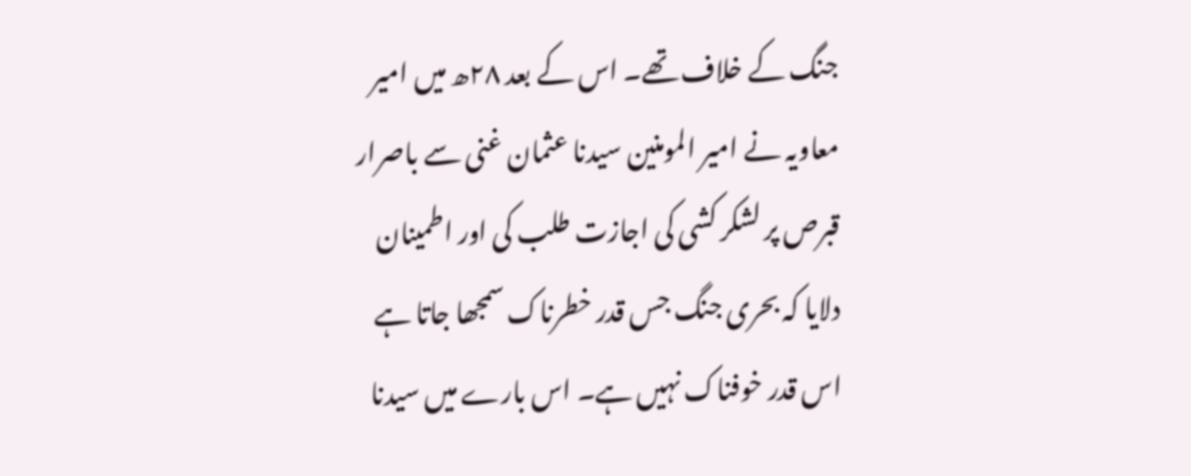جنگ کے خلاف تھے۔ اس کے بعد ۲۸ھ میں امیر معاویہ نے امیر المومنین سیدنا عثمان غنی سے باصرار قبرص پر لشکر کشی کی اجازت طلب کی اور اطمینان دلایا کہ بحری جنگ جس قدر خطرناک سمجھا جاتا ہے اس قدر خوفناک نہیں ہے۔ اس بارے میں سیدنا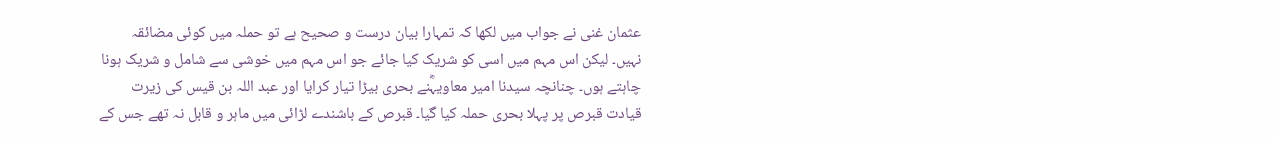عثمان غنی نے جواب میں لکھا کہ تمہارا بیان درست و صحیح ہے تو حملہ میں کوئی مضائقہ نہیں۔ لیکن اس مہم میں اسی کو شریک کیا جائے جو اس مہم میں خوشی سے شامل و شریک ہونا چاہتے ہوں۔ چنانچہ سیدنا امیر معاویہؓنے بحری بیڑا تیار کرایا اور عبد اللہ بن قیس کی زیرت قیادت قبرص پر پہلا بحری حملہ کیا گیا۔ قبرص کے باشندے لڑائی میں ماہر و قابل نہ تھے جس کے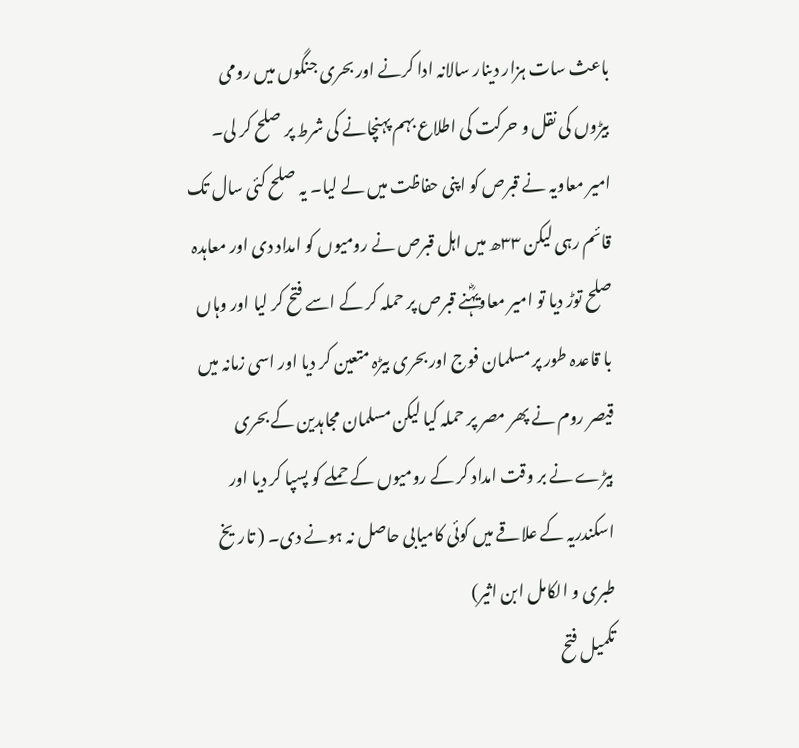باعث سات ہزار دینار سالانہ ادا کرنے اور بحری جنگوں میں رومی بیڑوں کی نقل و حرکت کی اطلاع بہم پہنچانے کی شرط پر صلح کر لی۔ امیر معاویہ نے قبرص کو اپنی حفاظت میں لے لیا۔ یہ صلح کئی سال تک قائم رہی لیکن ۳۳ھ میں اہل قبرص نے رومیوں کو امداد دی اور معاہدہ صلح توڑ دیا تو امیر معاویہؓنے قبرص پر حملہ کر کے اسے فتح کر لیا اور وہاں با قاعدہ طور پر مسلمان فوج اور بحری بیڑہ متعین کر دیا اور اسی زمانہ میں قیصر روم نے پھر مصر پر حملہ کیا لیکن مسلمان مجاہدین کے بحری بیڑے نے بر وقت امداد کر کے رومیوں کے حملے کو پسپا کر دیا اور اسکندریہ کے علاقے میں کوئی کامیابی حاصل نہ ہونے دی۔ ( تاریخ طبری و الکامل ابن اثیر)
تکمیل فتح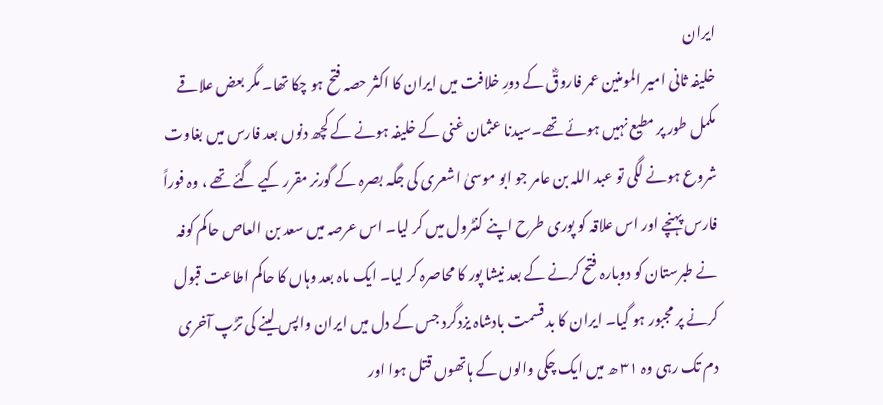ایران
خلیفہ ثانی امیر المومنین عمر فاروقؓ کے دورِ خلافت میں ایران کا اکثر حصہ فتح ہو چکا تھا۔ مگر بعض علاقے مکمل طور پر مطیع نہیں ہوئے تھے۔سیدنا عثمان غنی کے خلیفہ ہونے کے کچھ دنوں بعد فارس میں بغاوت شروع ہونے لگی تو عبد اللہ بن عامر جو ابو موسیٰ اشعری کی جگہ بصرہ کے گورنر مقرر کیے گئے تھے ، وہ فوراً فارس پہنچے اور اس علاقہ کو پوری طرح اپنے کنٹرول میں کر لیا۔ اس عرصہ میں سعد بن العاص حاکم کوفہ نے طبرستان کو دوبارہ فتح کرنے کے بعد نیشا پور کا محاصرہ کر لیا۔ ایک ماہ بعد وہاں کا حاکم اطاعت قبول کرنے پر مجبور ہو گیا۔ ایران کا بد قسمت بادشاہ یزدگرد جس کے دل میں ایران واپس لینے کی تڑپ آخری دم تک رہی وہ ۳۱ ھ میں ایک چکی والوں کے ہاتھوں قتل ہوا اور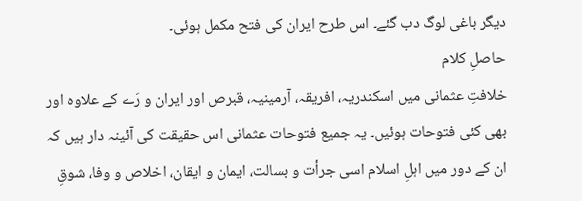دیگر باغی لوگ دب گئے۔ اس طرح ایران کی فتح مکمل ہوئی۔
حاصلِ کلام
خلافتِ عثمانی میں اسکندریہ، افریقہ، آرمینیہ، قبرص اور ایران و رَے کے علاوہ اور بھی کئی فتوحات ہوئیں۔ یہ جمیع فتوحات عثمانی اس حقیقت کی آئینہ دار ہیں کہ ان کے دور میں اہلِ اسلام اسی جرأت و بسالت، ایمان و ایقان، اخلاص و وفا، شوقِ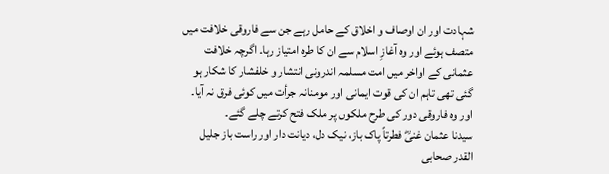شہادت اور ان اوصاف و اخلاق کے حامل رہے جن سے فاروقی خلافت میں متصف ہوئے اور وہ آغازِ اسلام سے ان کا طرہ امتیاز رہا۔ اگرچہ خلافت عثمانی کے اواخر میں امت مسلمہ اندرونی انتشار و خلفشار کا شکار ہو گئی تھی تاہم ان کی قوت ایمانی اور مومنانہ جرأت میں کوئی فرق نہ آیا۔ اور وہ فاروقی دور کی طرح ملکوں پر ملک فتح کرتے چلے گئے۔
سیدنا عثمان غنیؓ فطرتاً پاک باز، نیک دل، دیانت دار اور راست باز جلیل القدر صحابی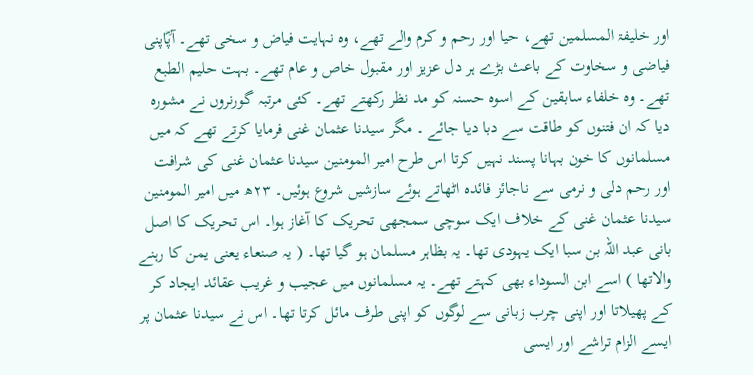اور خلیفۃ المسلمین تھے، حیا اور رحم و کرم والے تھے، وہ نہایت فیاض و سخی تھے۔ آپؓاپنی فیاضی و سخاوت کے باعث بڑے ہر دل عزیز اور مقبول خاص و عام تھے۔ بہت حلیم الطبع تھے۔ وہ خلفاء سابقین کے اسوہ حسنہ کو مد نظر رکھتے تھے۔ کئی مرتبہ گورنروں نے مشورہ دیا کہ ان فتنوں کو طاقت سے دبا دیا جائے ۔ مگر سیدنا عثمان غنی فرمایا کرتے تھے کہ میں مسلمانوں کا خون بہانا پسند نہیں کرتا اس طرح امیر المومنین سیدنا عثمان غنی کی شرافت اور رحم دلی و نرمی سے ناجائز فائدہ اٹھاتے ہوئے سازشیں شروع ہوئیں۔ ۲۳ھ میں امیر المومنین سیدنا عثمان غنی کے خلاف ایک سوچی سمجھی تحریک کا آغاز ہوا۔ اس تحریک کا اصل بانی عبد اللہ بن سبا ایک یہودی تھا۔ یہ بظاہر مسلمان ہو گیا تھا۔ ( یہ صنعاء یعنی یمن کا رہنے والاتھا ) اسے ابن السوداء بھی کہتے تھے۔ یہ مسلمانوں میں عجیب و غریب عقائد ایجاد کر کے پھیلاتا اور اپنی چرب زبانی سے لوگوں کو اپنی طرف مائل کرتا تھا۔ اس نے سیدنا عثمان پر ایسے الزام تراشے اور ایسی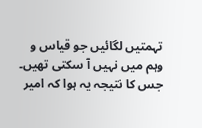تہمتیں لگائیں جو قیاس و وہم میں نہیں آ سکتی تھیں۔ جس کا نتیجہ یہ ہوا کہ امیر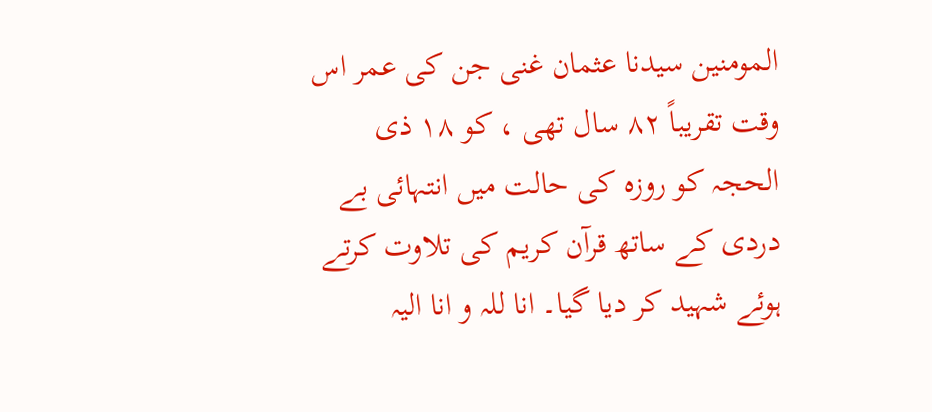المومنین سیدنا عثمان غنی جن کی عمر اس وقت تقریباً ۸۲ سال تھی ، کو ۱۸ ذی الحجہ کو روزہ کی حالت میں انتہائی بے دردی کے ساتھ قرآن کریم کی تلاوت کرتے ہوئے شہید کر دیا گیا۔ انا للہ و انا الیہ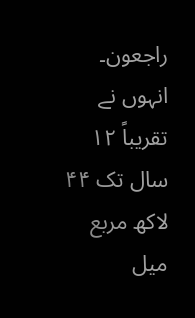راجعون۔ انہوں نے تقریباً ۱۲ سال تک ۴۴ لاکھ مربع میل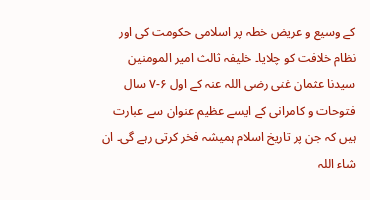کے وسیع و عریض خطہ پر اسلامی حکومت کی اور نظام خلافت کو چلایا۔ خلیفہ ثالث امیر المومنین سیدنا عثمان غنی رضی اللہ عنہ کے اول ۶-۷ سال فتوحات و کامرانی کے ایسے عظیم عنوان سے عبارت ہیں کہ جن پر تاریخ اسلام ہمیشہ فخر کرتی رہے گی۔ ان شاء اللہ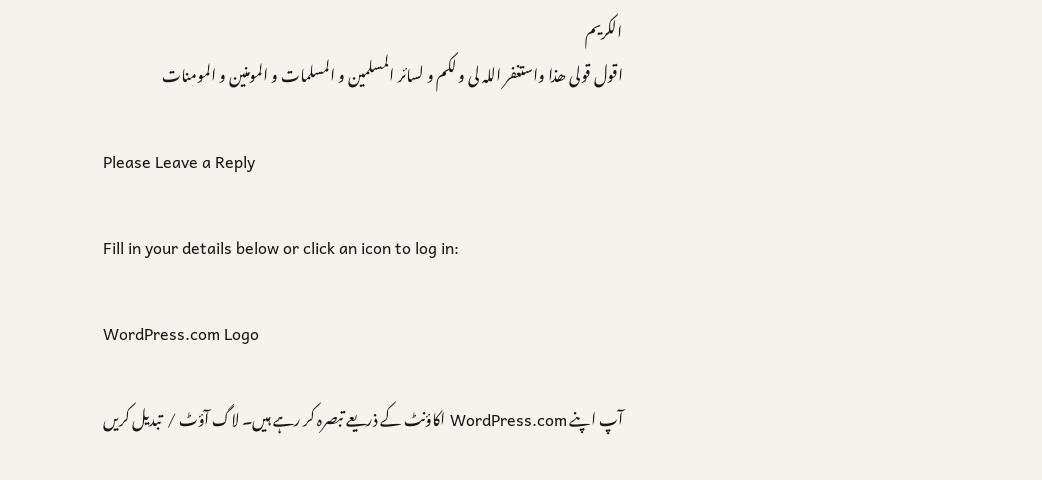الکریم
اقول قولی ھذا واستغفر اللہ لی و لکم و لسائر المسلمین و المسلمات و المومنین و المومنات

Please Leave a Reply

Fill in your details below or click an icon to log in:

WordPress.com Logo

آپ اپنے WordPress.com اکاؤنٹ کے ذریعے تبصرہ کر رہے ہیں۔ لاگ آؤٹ /  تبدیل کریں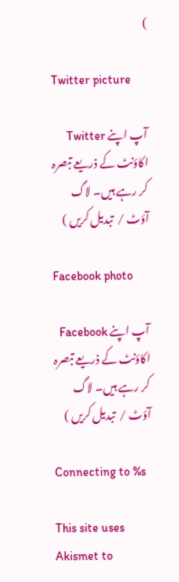)

Twitter picture

آپ اپنے Twitter اکاؤنٹ کے ذریعے تبصرہ کر رہے ہیں۔ لاگ آؤٹ /  تبدیل کریں )

Facebook photo

آپ اپنے Facebook اکاؤنٹ کے ذریعے تبصرہ کر رہے ہیں۔ لاگ آؤٹ /  تبدیل کریں )

Connecting to %s

This site uses Akismet to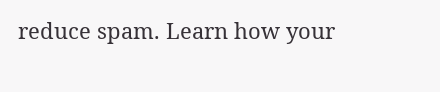reduce spam. Learn how your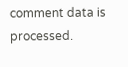comment data is processed.